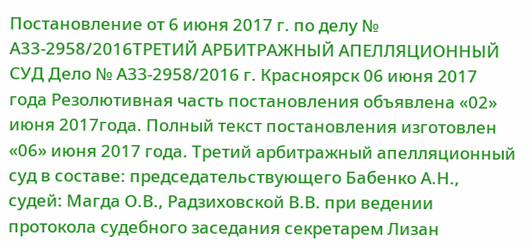Постановление от 6 июня 2017 г. по делу № А33-2958/2016ТРЕТИЙ АРБИТРАЖНЫЙ АПЕЛЛЯЦИОННЫЙ СУД Дело № А33-2958/2016 г. Красноярск 06 июня 2017 года Резолютивная часть постановления объявлена «02» июня 2017года. Полный текст постановления изготовлен «06» июня 2017 года. Третий арбитражный апелляционный суд в составе: председательствующего Бабенко А.Н., судей: Магда О.В., Радзиховской В.В. при ведении протокола судебного заседания секретарем Лизан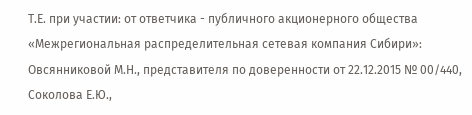Т.Е. при участии: от ответчика - публичного акционерного общества «Межрегиональная распределительная сетевая компания Сибири»: Овсянниковой М.Н., представителя по доверенности от 22.12.2015 № 00/440, Соколова Е.Ю.,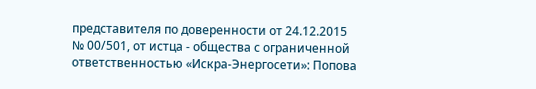представителя по доверенности от 24.12.2015 № 00/501, от истца - общества с ограниченной ответственностью «Искра-Энергосети»: Попова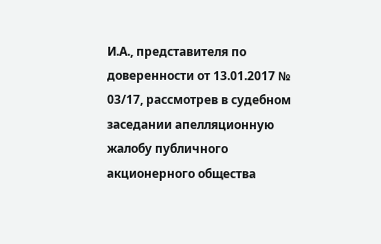И.А., представителя по доверенности от 13.01.2017 № 03/17, рассмотрев в судебном заседании апелляционную жалобу публичного акционерного общества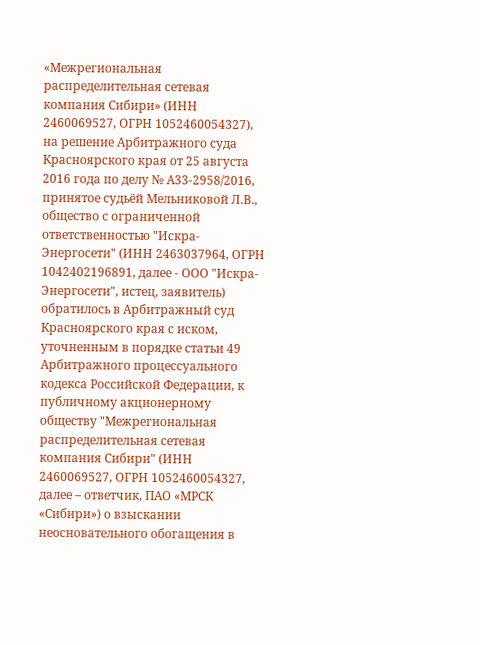«Межрегиональная распределительная сетевая компания Сибири» (ИНН 2460069527, ОГРН 1052460054327), на решение Арбитражного суда Красноярского края от 25 августа 2016 года по делу № А33-2958/2016, принятое судьёй Мельниковой Л.В., общество с ограниченной ответственностью "Искра-Энергосети" (ИНН 2463037964, ОГРН 1042402196891, далее - ООО "Искра-Энергосети", истец, заявитель) обратилось в Арбитражный суд Красноярского края с иском, уточненным в порядке статьи 49 Арбитражного процессуального кодекса Российской Федерации, к публичному акционерному обществу "Межрегиональная распределительная сетевая компания Сибири" (ИНН 2460069527, ОГРН 1052460054327, далее – ответчик, ПАО «МРСК «Сибири») о взыскании неосновательного обогащения в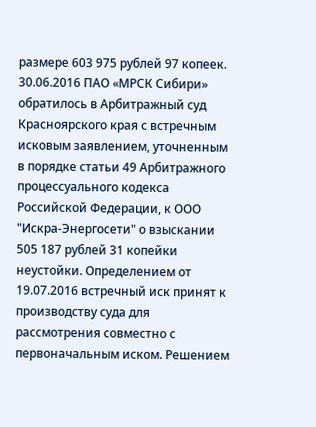размере 603 975 рублей 97 копеек. 30.06.2016 ПАО «МРСК Сибири» обратилось в Арбитражный суд Красноярского края с встречным исковым заявлением, уточненным в порядке статьи 49 Арбитражного процессуального кодекса Российской Федерации, к ООО "Искра-Энергосети" о взыскании 505 187 рублей 31 копейки неустойки. Определением от 19.07.2016 встречный иск принят к производству суда для рассмотрения совместно с первоначальным иском. Решением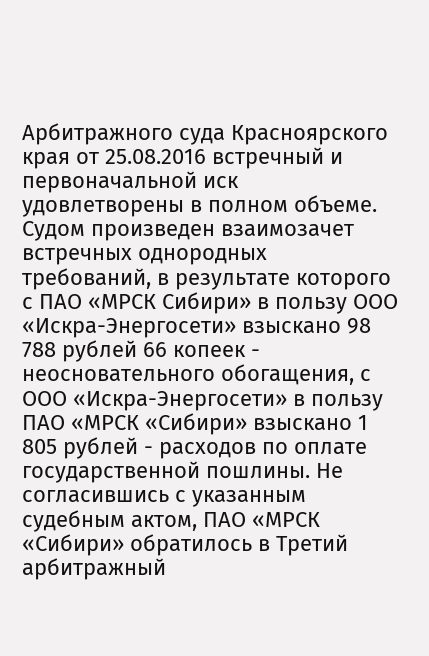Арбитражного суда Красноярского края от 25.08.2016 встречный и первоначальной иск удовлетворены в полном объеме. Судом произведен взаимозачет встречных однородных требований, в результате которого с ПАО «МРСК Сибири» в пользу ООО «Искра-Энергосети» взыскано 98 788 рублей 66 копеек - неосновательного обогащения, с ООО «Искра-Энергосети» в пользу ПАО «МРСК «Сибири» взыскано 1 805 рублей - расходов по оплате государственной пошлины. Не согласившись с указанным судебным актом, ПАО «МРСК «Сибири» обратилось в Третий арбитражный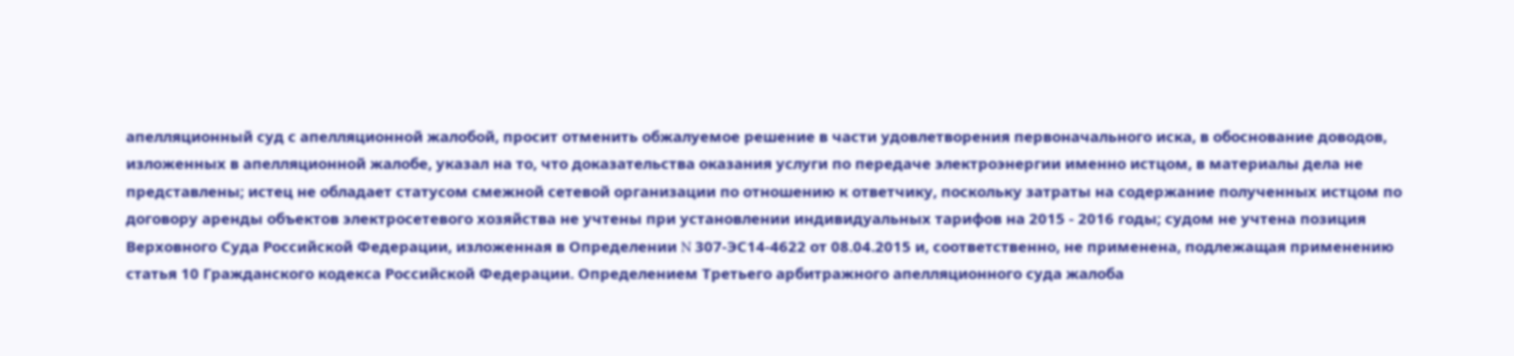апелляционный суд с апелляционной жалобой, просит отменить обжалуемое решение в части удовлетворения первоначального иска, в обоснование доводов, изложенных в апелляционной жалобе, указал на то, что доказательства оказания услуги по передаче электроэнергии именно истцом, в материалы дела не представлены; истец не обладает статусом смежной сетевой организации по отношению к ответчику, поскольку затраты на содержание полученных истцом по договору аренды объектов электросетевого хозяйства не учтены при установлении индивидуальных тарифов на 2015 - 2016 годы; судом не учтена позиция Верховного Суда Российской Федерации, изложенная в Определении N 307-ЭС14-4622 от 08.04.2015 и, соответственно, не применена, подлежащая применению статья 10 Гражданского кодекса Российской Федерации. Определением Третьего арбитражного апелляционного суда жалоба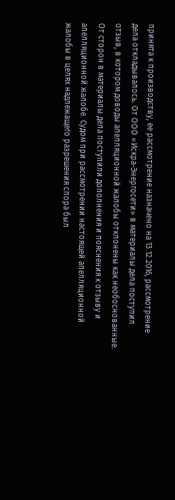принята к производству, ее рассмотрение назначено на 13.12.2016, рассмотрение дела откладывалось. От ООО «Искра-Энергосети» в материалы дела поступил отзыв, в котором доводы апелляционной жалобы отклонены как необоснованные. От сторон в материалы дела поступили дополнения и пояснения к отзыву и апелляционной жалобе. Судом при рассмотрении настоящей апелляционной жалобы в целях надлежащего разрешения спора был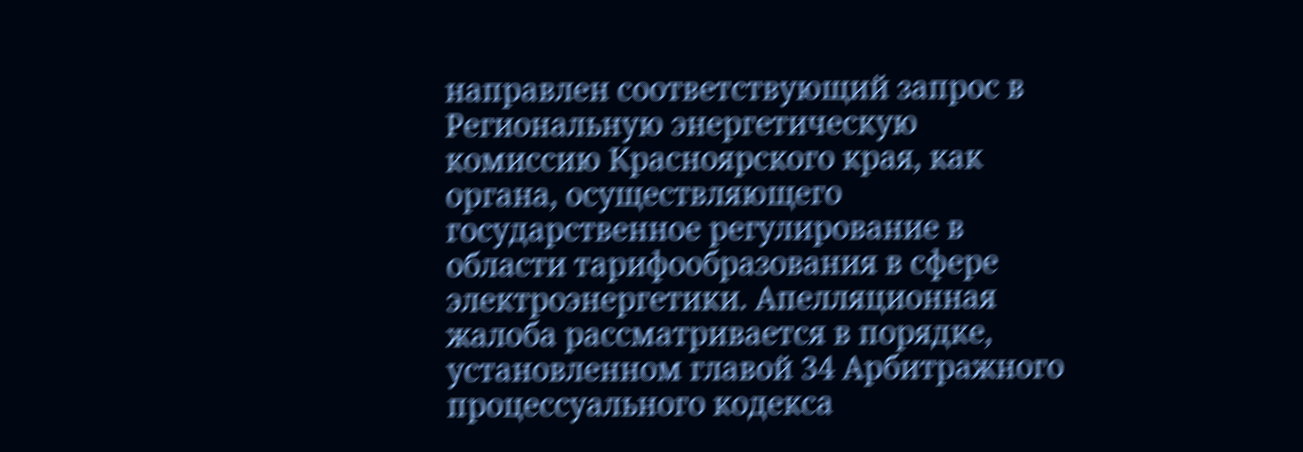направлен соответствующий запрос в Региональную энергетическую комиссию Красноярского края, как органа, осуществляющего государственное регулирование в области тарифообразования в сфере электроэнергетики. Апелляционная жалоба рассматривается в порядке, установленном главой 34 Арбитражного процессуального кодекса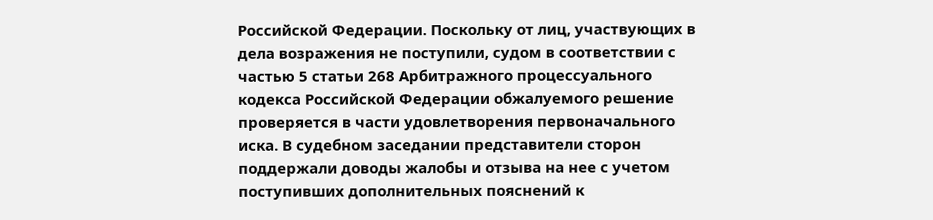Российской Федерации. Поскольку от лиц, участвующих в дела возражения не поступили, судом в соответствии с частью 5 статьи 268 Арбитражного процессуального кодекса Российской Федерации обжалуемого решение проверяется в части удовлетворения первоначального иска. В судебном заседании представители сторон поддержали доводы жалобы и отзыва на нее с учетом поступивших дополнительных пояснений к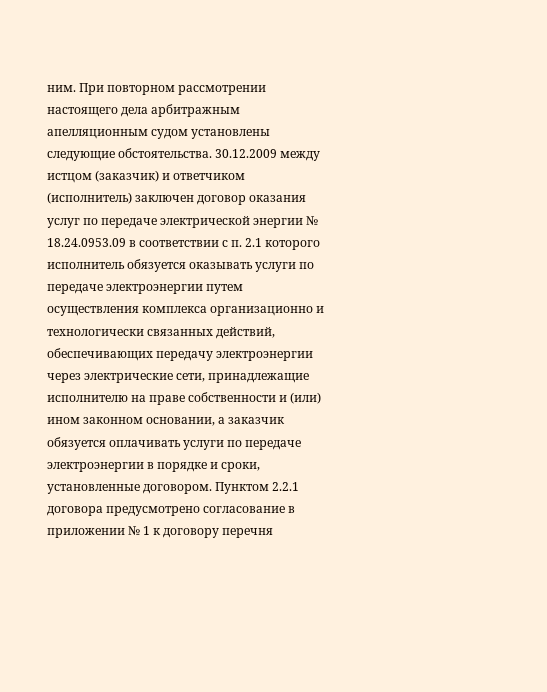ним. При повторном рассмотрении настоящего дела арбитражным апелляционным судом установлены следующие обстоятельства. 30.12.2009 между истцом (заказчик) и ответчиком (исполнитель) заключен договор оказания услуг по передаче электрической энергии № 18.24.0953.09 в соответствии с п. 2.1 которого исполнитель обязуется оказывать услуги по передаче электроэнергии путем осуществления комплекса организационно и технологически связанных действий, обеспечивающих передачу электроэнергии через электрические сети, принадлежащие исполнителю на праве собственности и (или) ином законном основании, а заказчик обязуется оплачивать услуги по передаче электроэнергии в порядке и сроки, установленные договором. Пунктом 2.2.1 договора предусмотрено согласование в приложении № 1 к договору перечня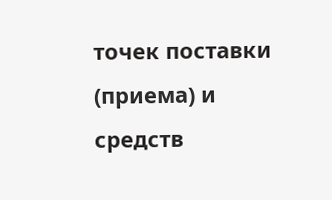точек поставки (приема) и средств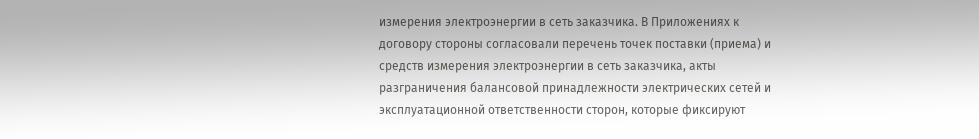измерения электроэнергии в сеть заказчика. В Приложениях к договору стороны согласовали перечень точек поставки (приема) и средств измерения электроэнергии в сеть заказчика, акты разграничения балансовой принадлежности электрических сетей и эксплуатационной ответственности сторон, которые фиксируют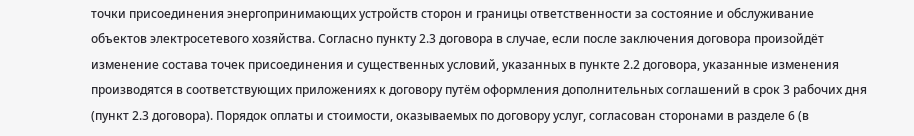точки присоединения энергопринимающих устройств сторон и границы ответственности за состояние и обслуживание объектов электросетевого хозяйства. Согласно пункту 2.3 договора в случае, если после заключения договора произойдёт изменение состава точек присоединения и существенных условий, указанных в пункте 2.2 договора, указанные изменения производятся в соответствующих приложениях к договору путём оформления дополнительных соглашений в срок 3 рабочих дня (пункт 2.3 договора). Порядок оплаты и стоимости, оказываемых по договору услуг, согласован сторонами в разделе 6 (в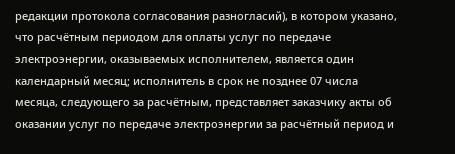редакции протокола согласования разногласий), в котором указано, что расчётным периодом для оплаты услуг по передаче электроэнергии, оказываемых исполнителем, является один календарный месяц; исполнитель в срок не позднее 07 числа месяца, следующего за расчётным, представляет заказчику акты об оказании услуг по передаче электроэнергии за расчётный период и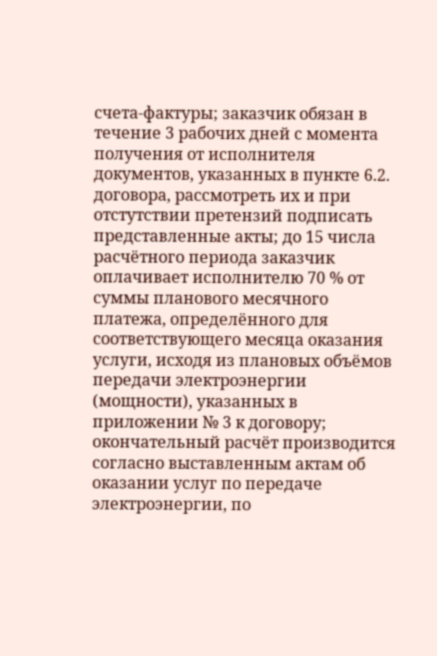счета-фактуры; заказчик обязан в течение 3 рабочих дней с момента получения от исполнителя документов, указанных в пункте 6.2. договора, рассмотреть их и при отстутствии претензий подписать представленные акты; до 15 числа расчётного периода заказчик оплачивает исполнителю 70 % от суммы планового месячного платежа, определённого для соответствующего месяца оказания услуги, исходя из плановых объёмов передачи электроэнергии (мощности), указанных в приложении № 3 к договору; окончательный расчёт производится согласно выставленным актам об оказании услуг по передаче электроэнергии, по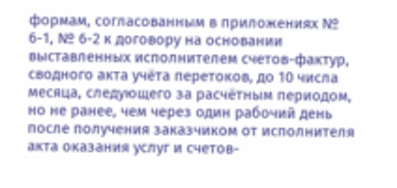формам, согласованным в приложениях № 6-1, № 6-2 к договору на основании выставленных исполнителем счетов-фактур, сводного акта учёта перетоков, до 10 числа месяца, следующего за расчётным периодом, но не ранее, чем через один рабочий день после получения заказчиком от исполнителя акта оказания услуг и счетов-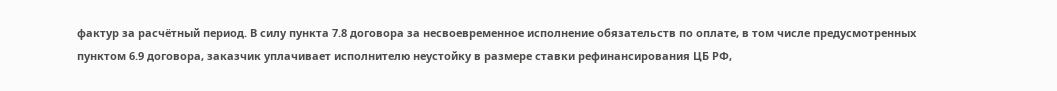фактур за расчётный период. В силу пункта 7.8 договора за несвоевременное исполнение обязательств по оплате, в том числе предусмотренных пунктом 6.9 договора, заказчик уплачивает исполнителю неустойку в размере ставки рефинансирования ЦБ РФ,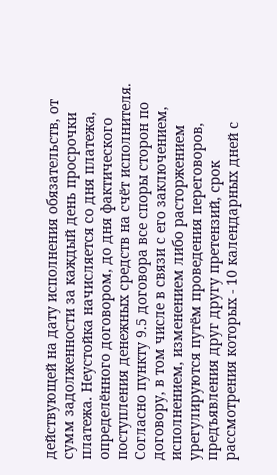действующей на дату исполнения обязательств, от сумм задолженности за каждый день просрочки платежа. Неустойка начисляется со дня платежа, определённого договором, до дня фактического поступления денежных средств на счёт исполнителя. Согласно пункту 9.5 договора все споры сторон по договору, в том числе в связи с его заключением, исполнением, изменением либо расторжением урегулируются путём проведения переговоров, предъявления друг другу претензий, срок рассмотрения которых - 10 календарных дней с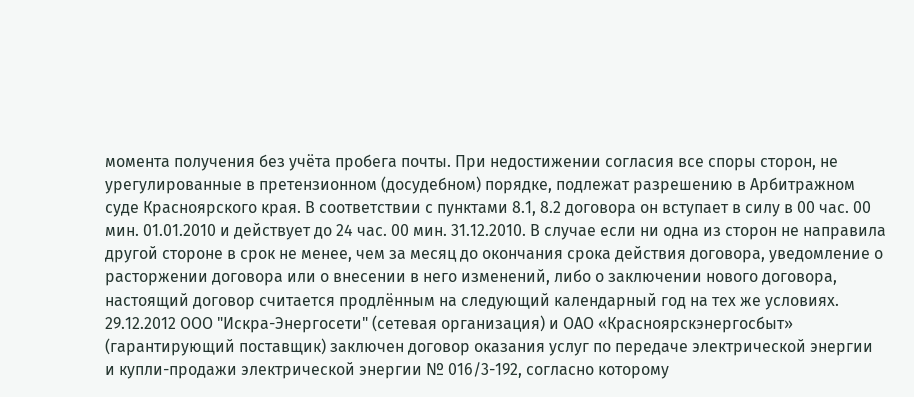момента получения без учёта пробега почты. При недостижении согласия все споры сторон, не урегулированные в претензионном (досудебном) порядке, подлежат разрешению в Арбитражном суде Красноярского края. В соответствии с пунктами 8.1, 8.2 договора он вступает в силу в 00 час. 00 мин. 01.01.2010 и действует до 24 час. 00 мин. 31.12.2010. В случае если ни одна из сторон не направила другой стороне в срок не менее, чем за месяц до окончания срока действия договора, уведомление о расторжении договора или о внесении в него изменений, либо о заключении нового договора, настоящий договор считается продлённым на следующий календарный год на тех же условиях. 29.12.2012 ООО "Искра-Энергосети" (сетевая организация) и ОАО «Красноярскэнергосбыт» (гарантирующий поставщик) заключен договор оказания услуг по передаче электрической энергии и купли-продажи электрической энергии № 016/3-192, согласно которому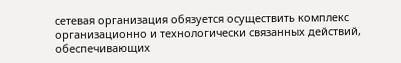сетевая организация обязуется осуществить комплекс организационно и технологически связанных действий, обеспечивающих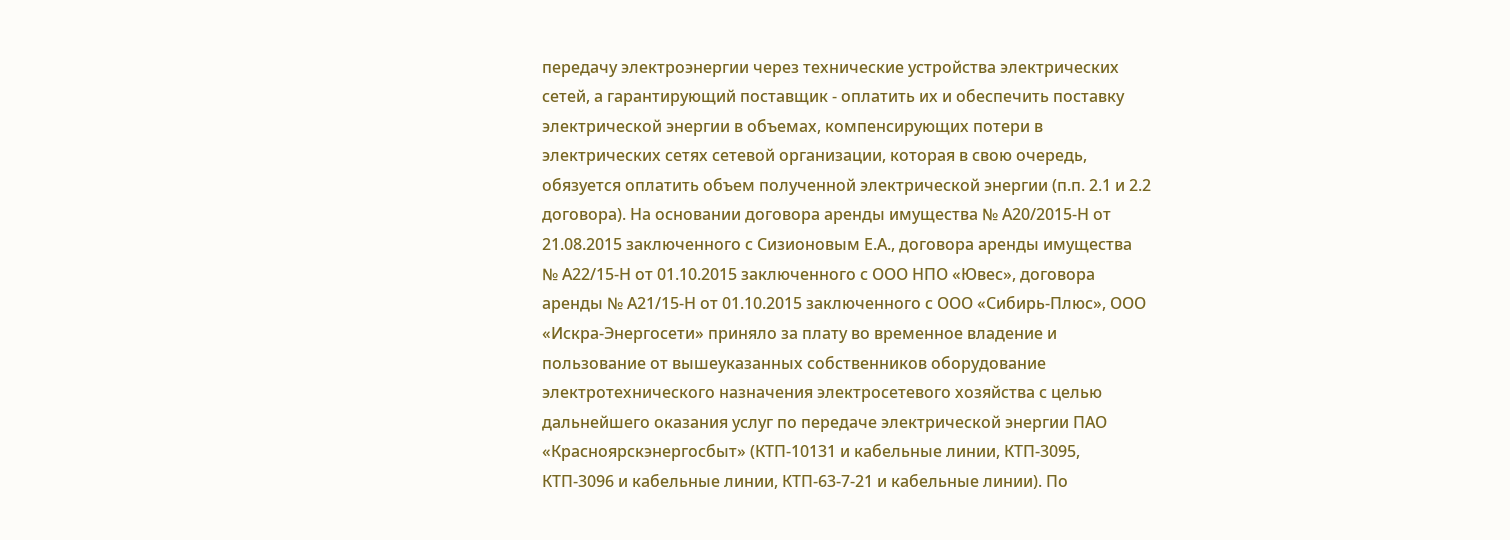передачу электроэнергии через технические устройства электрических сетей, а гарантирующий поставщик - оплатить их и обеспечить поставку электрической энергии в объемах, компенсирующих потери в электрических сетях сетевой организации, которая в свою очередь, обязуется оплатить объем полученной электрической энергии (п.п. 2.1 и 2.2 договора). На основании договора аренды имущества № А20/2015-Н от 21.08.2015 заключенного с Сизионовым Е.А., договора аренды имущества № А22/15-Н от 01.10.2015 заключенного с ООО НПО «Ювес», договора аренды № А21/15-Н от 01.10.2015 заключенного с ООО «Сибирь-Плюс», ООО «Искра-Энергосети» приняло за плату во временное владение и пользование от вышеуказанных собственников оборудование электротехнического назначения электросетевого хозяйства с целью дальнейшего оказания услуг по передаче электрической энергии ПАО «Красноярскэнергосбыт» (КТП-10131 и кабельные линии, КТП-3095, КТП-3096 и кабельные линии, КТП-63-7-21 и кабельные линии). По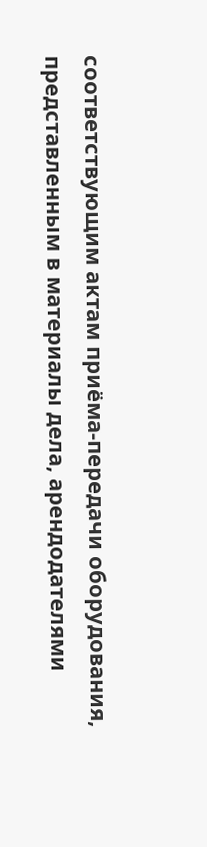соответствующим актам приёма-передачи оборудования, представленным в материалы дела, арендодателями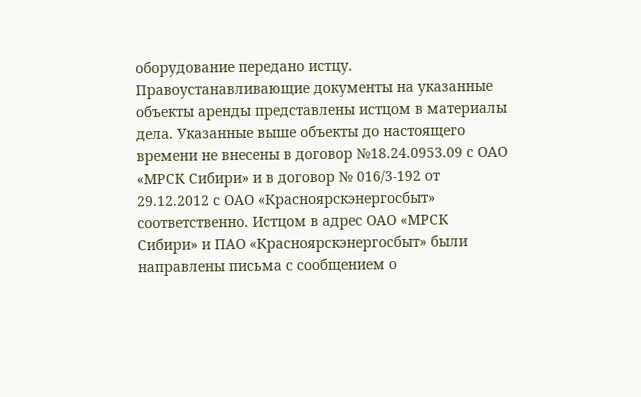оборудование передано истцу. Правоустанавливающие документы на указанные объекты аренды представлены истцом в материалы дела. Указанные выше объекты до настоящего времени не внесены в договор №18.24.0953.09 с ОАО «МРСК Сибири» и в договор № 016/3-192 от 29.12.2012 с ОАО «Красноярскэнергосбыт» соответственно. Истцом в адрес ОАО «МРСК Сибири» и ПАО «Красноярскэнергосбыт» были направлены письма с сообщением о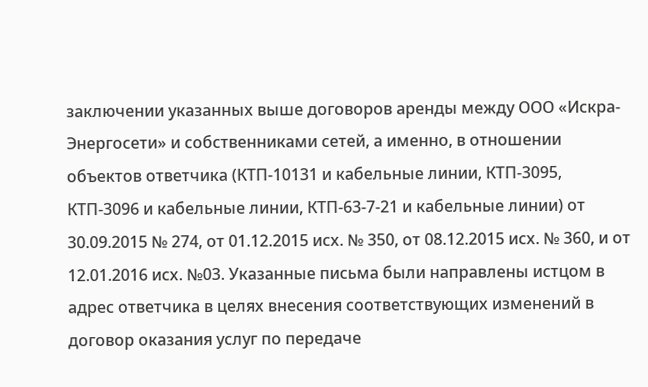заключении указанных выше договоров аренды между ООО «Искра-Энергосети» и собственниками сетей, а именно, в отношении объектов ответчика (КТП-10131 и кабельные линии, КТП-3095, КТП-3096 и кабельные линии, КТП-63-7-21 и кабельные линии) от 30.09.2015 № 274, от 01.12.2015 исх. № 350, от 08.12.2015 исх. № 360, и от 12.01.2016 исх. №03. Указанные письма были направлены истцом в адрес ответчика в целях внесения соответствующих изменений в договор оказания услуг по передаче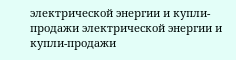электрической энергии и купли-продажи электрической энергии и купли-продажи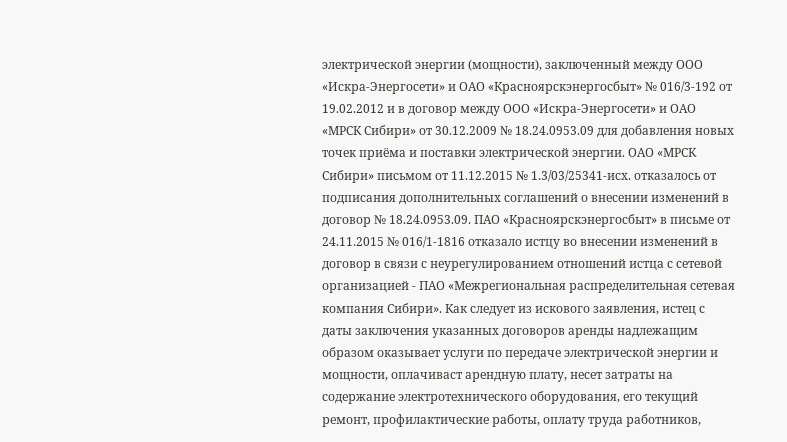электрической энергии (мощности), заключенный между ООО «Искра-Энергосети» и ОАО «Красноярскэнергосбыт» № 016/3-192 от 19.02.2012 и в договор между ООО «Искра-Энергосети» и ОАО «МРСК Сибири» от 30.12.2009 № 18.24.0953.09 для добавления новых точек приёма и поставки электрической энергии. ОАО «МРСК Сибири» письмом от 11.12.2015 № 1.3/03/25341-исх. отказалось от подписания дополнительных соглашений о внесении изменений в договор № 18.24.0953.09. ПАО «Красноярскэнергосбыт» в письме от 24.11.2015 № 016/1-1816 отказало истцу во внесении изменений в договор в связи с неурегулированием отношений истца с сетевой организацией - ПАО «Межрегиональная распределительная сетевая компания Сибири». Как следует из искового заявления, истец с даты заключения указанных договоров аренды надлежащим образом оказывает услуги по передаче электрической энергии и мощности, оплачиваст арендную плату, несет затраты на содержание электротехнического оборудования, его текущий ремонт, профилактические работы, оплату труда работников,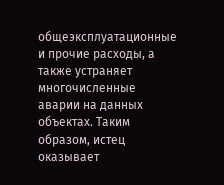общеэксплуатационные и прочие расходы, а также устраняет многочисленные аварии на данных объектах. Таким образом, истец оказывает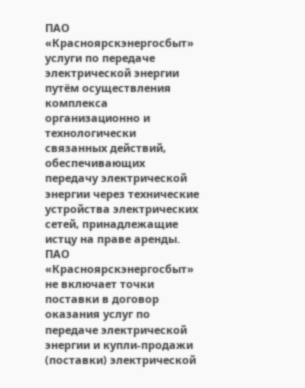ПАО «Красноярскэнергосбыт» услуги по передаче электрической энергии путём осуществления комплекса организационно и технологически связанных действий, обеспечивающих передачу электрической энергии через технические устройства электрических сетей, принадлежащие истцу на праве аренды. ПАО «Красноярскэнергосбыт» не включает точки поставки в договор оказания услуг по передаче электрической энергии и купли-продажи (поставки) электрической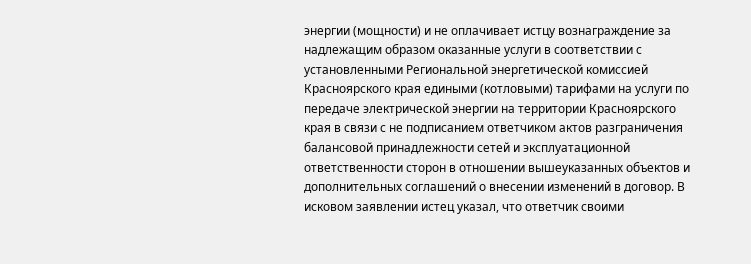энергии (мощности) и не оплачивает истцу вознаграждение за надлежащим образом оказанные услуги в соответствии с установленными Региональной энергетической комиссией Красноярского края едиными (котловыми) тарифами на услуги по передаче электрической энергии на территории Красноярского края в связи с не подписанием ответчиком актов разграничения балансовой принадлежности сетей и эксплуатационной ответственности сторон в отношении вышеуказанных объектов и дополнительных соглашений о внесении изменений в договор. В исковом заявлении истец указал, что ответчик своими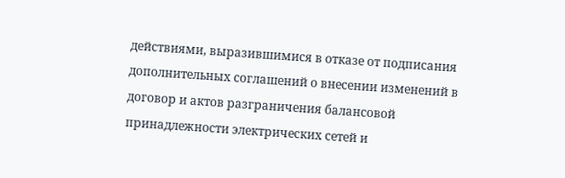действиями, выразившимися в отказе от подписания дополнительных соглашений о внесении изменений в договор и актов разграничения балансовой принадлежности электрических сетей и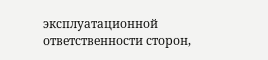эксплуатационной ответственности сторон,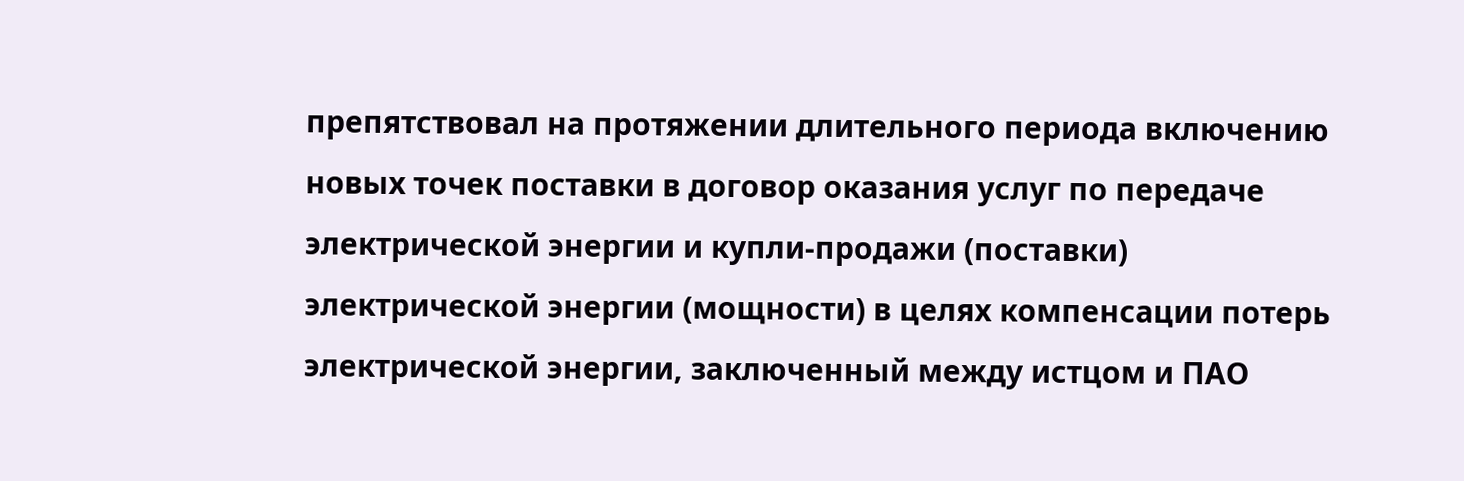препятствовал на протяжении длительного периода включению новых точек поставки в договор оказания услуг по передаче электрической энергии и купли-продажи (поставки) электрической энергии (мощности) в целях компенсации потерь электрической энергии, заключенный между истцом и ПАО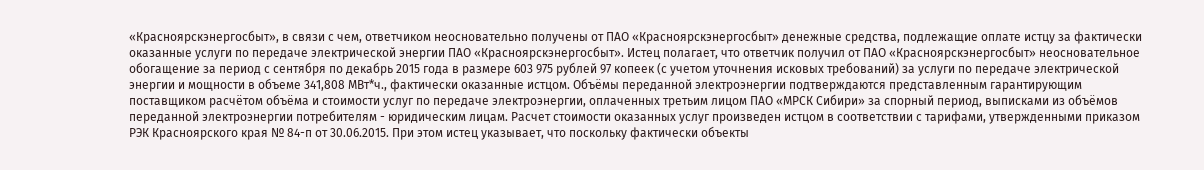«Красноярскэнергосбыт», в связи с чем, ответчиком неосновательно получены от ПАО «Красноярскэнергосбыт» денежные средства, подлежащие оплате истцу за фактически оказанные услуги по передаче электрической энергии ПАО «Красноярскэнергосбыт». Истец полагает, что ответчик получил от ПАО «Красноярскэнергосбыт» неосновательное обогащение за период с сентября по декабрь 2015 года в размере 603 975 рублей 97 копеек (с учетом уточнения исковых требований) за услуги по передаче электрической энергии и мощности в объеме 341,808 МВт*ч., фактически оказанные истцом. Объёмы переданной электроэнергии подтверждаются представленным гарантирующим поставщиком расчётом объёма и стоимости услуг по передаче электроэнергии, оплаченных третьим лицом ПАО «МРСК Сибири» за спорный период, выписками из объёмов переданной электроэнергии потребителям - юридическим лицам. Расчет стоимости оказанных услуг произведен истцом в соответствии с тарифами, утвержденными приказом РЭК Красноярского края № 84-п от 30.06.2015. При этом истец указывает, что поскольку фактически объекты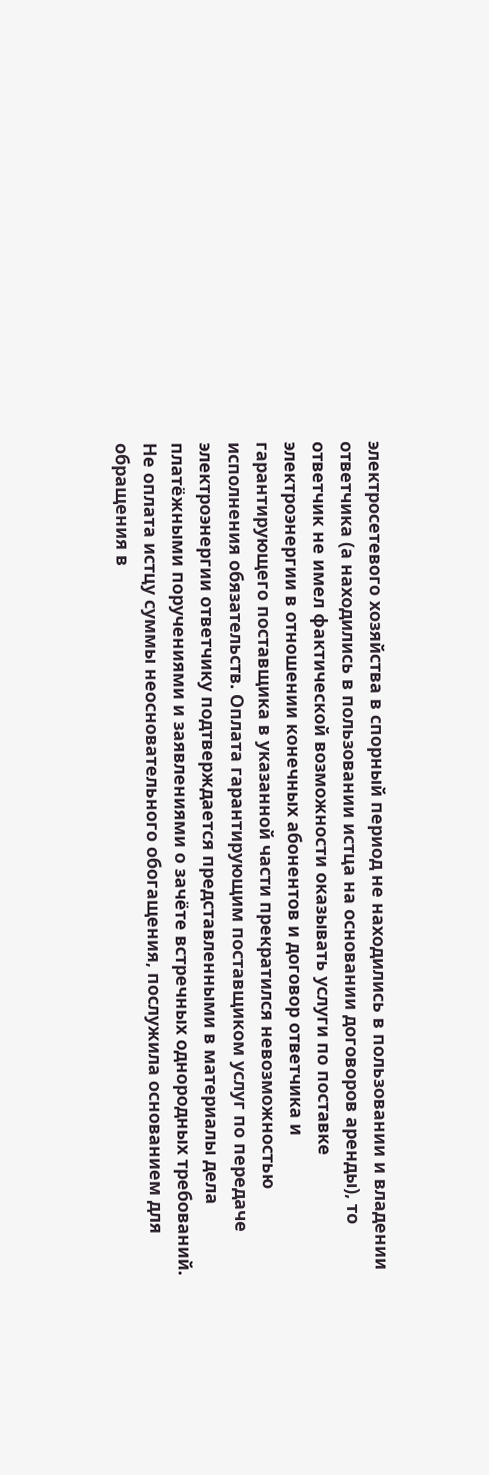электросетевого хозяйства в спорный период не находились в пользовании и владении ответчика (а находились в пользовании истца на основании договоров аренды), то ответчик не имел фактической возможности оказывать услуги по поставке электроэнергии в отношении конечных абонентов и договор ответчика и гарантирующего поставщика в указанной части прекратился невозможностью исполнения обязательств. Оплата гарантирующим поставщиком услуг по передаче электроэнергии ответчику подтверждается представленными в материалы дела платёжными поручениями и заявлениями о зачёте встречных однородных требований. Не оплата истцу суммы неосновательного обогащения, послужила основанием для обращения в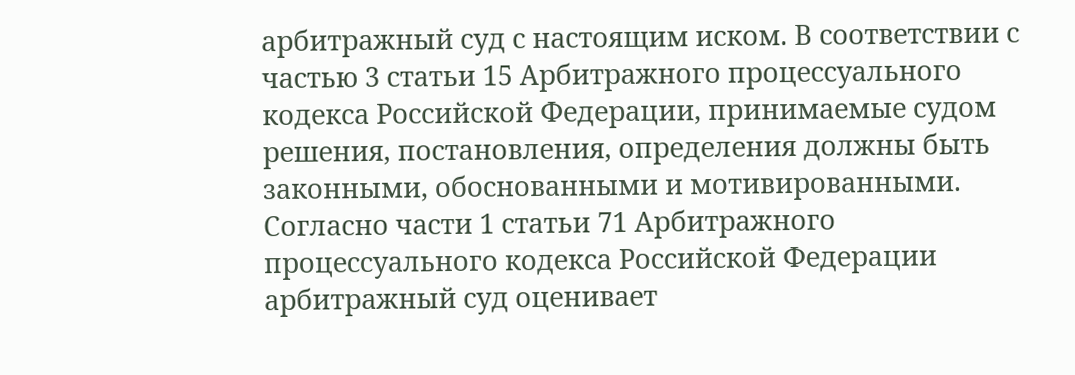арбитражный суд с настоящим иском. В соответствии с частью 3 статьи 15 Арбитражного процессуального кодекса Российской Федерации, принимаемые судом решения, постановления, определения должны быть законными, обоснованными и мотивированными. Согласно части 1 статьи 71 Арбитражного процессуального кодекса Российской Федерации арбитражный суд оценивает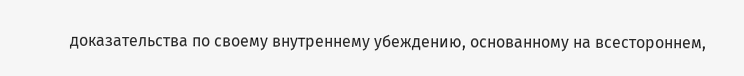доказательства по своему внутреннему убеждению, основанному на всестороннем,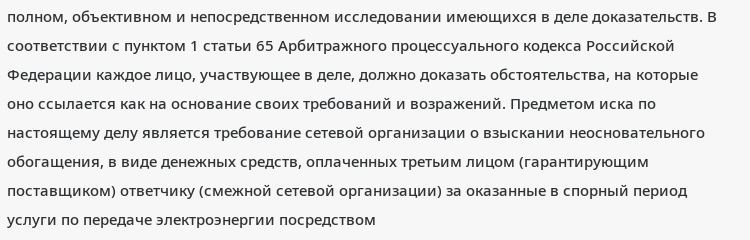полном, объективном и непосредственном исследовании имеющихся в деле доказательств. В соответствии с пунктом 1 статьи 65 Арбитражного процессуального кодекса Российской Федерации каждое лицо, участвующее в деле, должно доказать обстоятельства, на которые оно ссылается как на основание своих требований и возражений. Предметом иска по настоящему делу является требование сетевой организации о взыскании неосновательного обогащения, в виде денежных средств, оплаченных третьим лицом (гарантирующим поставщиком) ответчику (смежной сетевой организации) за оказанные в спорный период услуги по передаче электроэнергии посредством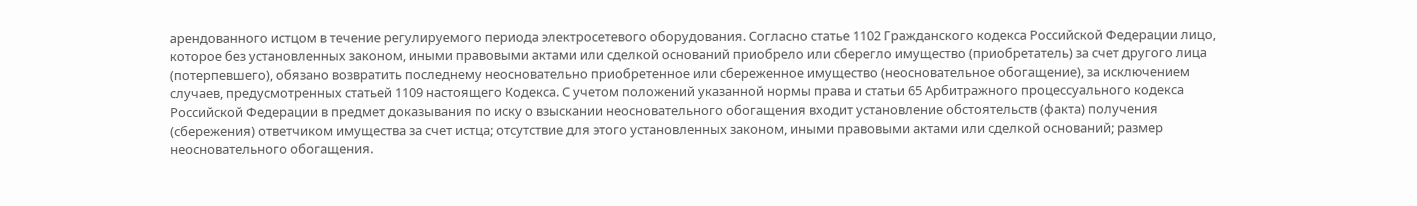арендованного истцом в течение регулируемого периода электросетевого оборудования. Согласно статье 1102 Гражданского кодекса Российской Федерации лицо, которое без установленных законом, иными правовыми актами или сделкой оснований приобрело или сберегло имущество (приобретатель) за счет другого лица (потерпевшего), обязано возвратить последнему неосновательно приобретенное или сбереженное имущество (неосновательное обогащение), за исключением случаев, предусмотренных статьей 1109 настоящего Кодекса. С учетом положений указанной нормы права и статьи 65 Арбитражного процессуального кодекса Российской Федерации в предмет доказывания по иску о взыскании неосновательного обогащения входит установление обстоятельств (факта) получения (сбережения) ответчиком имущества за счет истца; отсутствие для этого установленных законом, иными правовыми актами или сделкой оснований; размер неосновательного обогащения.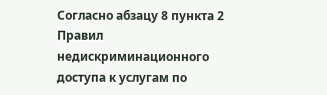Согласно абзацу 8 пункта 2 Правил недискриминационного доступа к услугам по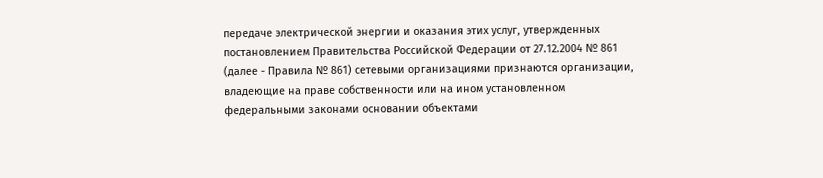передаче электрической энергии и оказания этих услуг, утвержденных постановлением Правительства Российской Федерации от 27.12.2004 № 861 (далее - Правила № 861) сетевыми организациями признаются организации, владеющие на праве собственности или на ином установленном федеральными законами основании объектами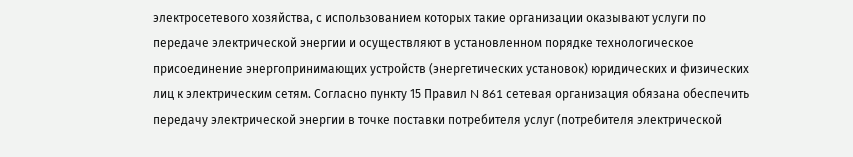электросетевого хозяйства, с использованием которых такие организации оказывают услуги по передаче электрической энергии и осуществляют в установленном порядке технологическое присоединение энергопринимающих устройств (энергетических установок) юридических и физических лиц к электрическим сетям. Согласно пункту 15 Правил N 861 сетевая организация обязана обеспечить передачу электрической энергии в точке поставки потребителя услуг (потребителя электрической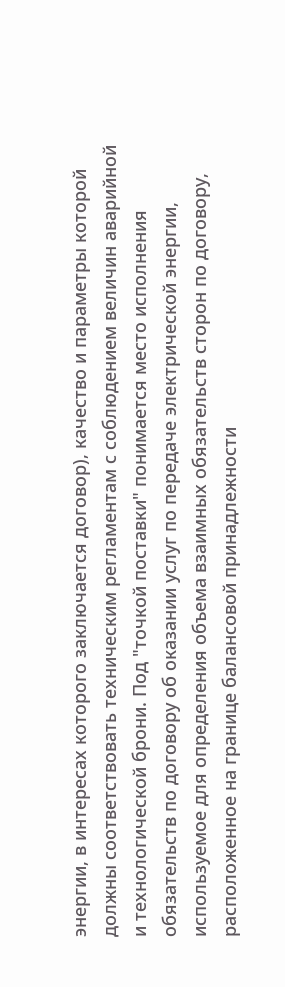энергии, в интересах которого заключается договор), качество и параметры которой должны соответствовать техническим регламентам с соблюдением величин аварийной и технологической брони. Под "точкой поставки" понимается место исполнения обязательств по договору об оказании услуг по передаче электрической энергии, используемое для определения объема взаимных обязательств сторон по договору, расположенное на границе балансовой принадлежности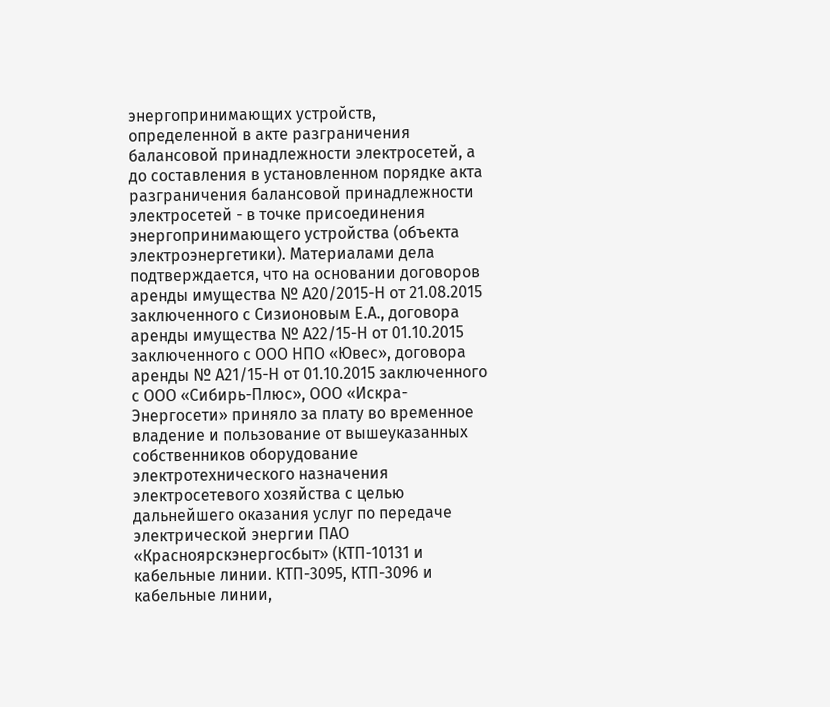энергопринимающих устройств, определенной в акте разграничения балансовой принадлежности электросетей, а до составления в установленном порядке акта разграничения балансовой принадлежности электросетей - в точке присоединения энергопринимающего устройства (объекта электроэнергетики). Материалами дела подтверждается, что на основании договоров аренды имущества № А20/2015-Н от 21.08.2015 заключенного с Сизионовым Е.А., договора аренды имущества № А22/15-Н от 01.10.2015 заключенного с ООО НПО «Ювес», договора аренды № А21/15-Н от 01.10.2015 заключенного с ООО «Сибирь-Плюс», ООО «Искра-Энергосети» приняло за плату во временное владение и пользование от вышеуказанных собственников оборудование электротехнического назначения электросетевого хозяйства с целью дальнейшего оказания услуг по передаче электрической энергии ПАО «Красноярскэнергосбыт» (КТП-10131 и кабельные линии. КТП-3095, КТП-3096 и кабельные линии,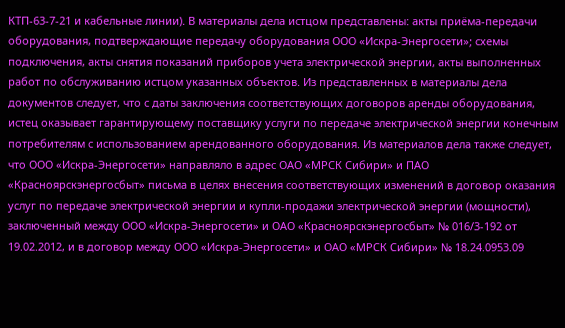КТП-63-7-21 и кабельные линии). В материалы дела истцом представлены: акты приёма-передачи оборудования, подтверждающие передачу оборудования ООО «Искра-Энергосети»; схемы подключения, акты снятия показаний приборов учета электрической энергии, акты выполненных работ по обслуживанию истцом указанных объектов. Из представленных в материалы дела документов следует, что с даты заключения соответствующих договоров аренды оборудования, истец оказывает гарантирующему поставщику услуги по передаче электрической энергии конечным потребителям с использованием арендованного оборудования. Из материалов дела также следует, что ООО «Искра-Энергосети» направляло в адрес ОАО «МРСК Сибири» и ПАО «Красноярскэнергосбыт» письма в целях внесения соответствующих изменений в договор оказания услуг по передаче электрической энергии и купли-продажи электрической энергии (мощности), заключенный между ООО «Искра-Энергосети» и ОАО «Красноярскэнергосбыт» № 016/3-192 от 19.02.2012, и в договор между ООО «Искра-Энергосети» и ОАО «МРСК Сибири» № 18.24.0953.09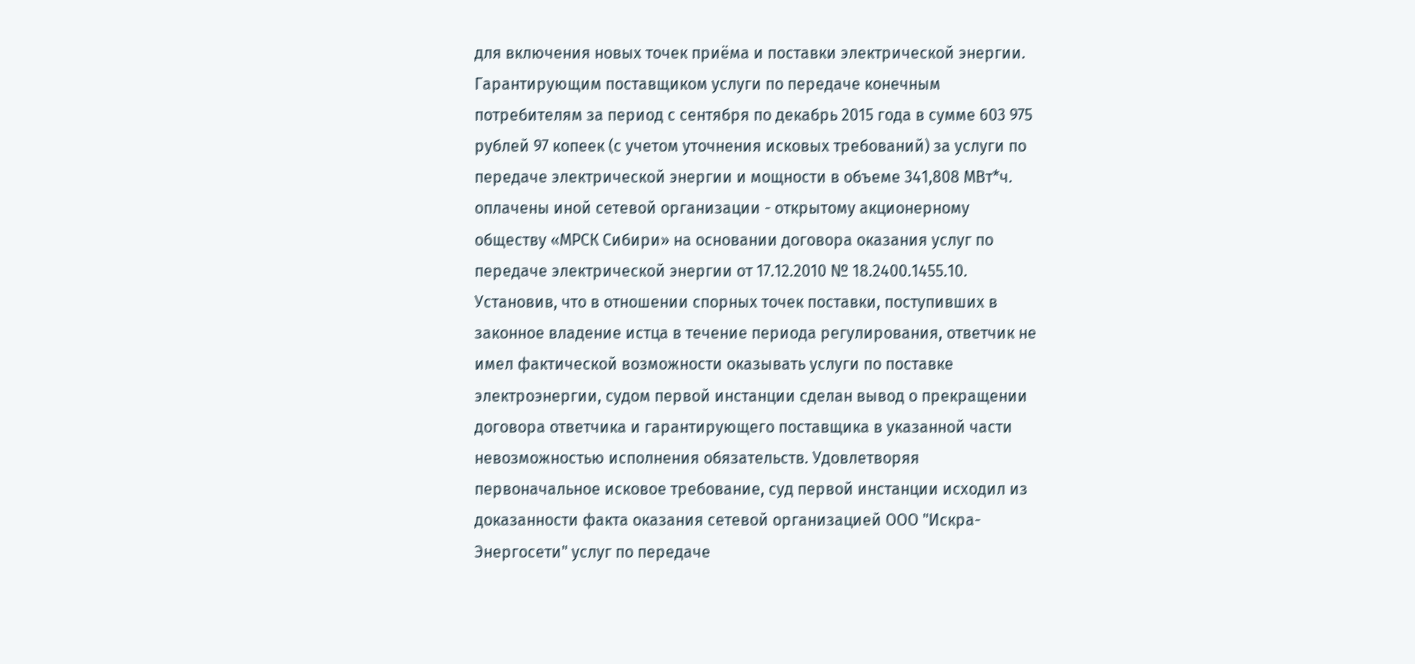для включения новых точек приёма и поставки электрической энергии. Гарантирующим поставщиком услуги по передаче конечным потребителям за период с сентября по декабрь 2015 года в сумме 603 975 рублей 97 копеек (с учетом уточнения исковых требований) за услуги по передаче электрической энергии и мощности в объеме 341,808 МВт*ч. оплачены иной сетевой организации - открытому акционерному обществу «МРСК Сибири» на основании договора оказания услуг по передаче электрической энергии от 17.12.2010 № 18.2400.1455.10. Установив, что в отношении спорных точек поставки, поступивших в законное владение истца в течение периода регулирования, ответчик не имел фактической возможности оказывать услуги по поставке электроэнергии, судом первой инстанции сделан вывод о прекращении договора ответчика и гарантирующего поставщика в указанной части невозможностью исполнения обязательств. Удовлетворяя первоначальное исковое требование, суд первой инстанции исходил из доказанности факта оказания сетевой организацией ООО "Искра-Энергосети" услуг по передаче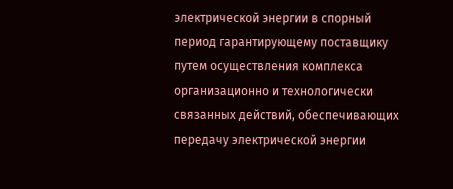электрической энергии в спорный период гарантирующему поставщику путем осуществления комплекса организационно и технологически связанных действий, обеспечивающих передачу электрической энергии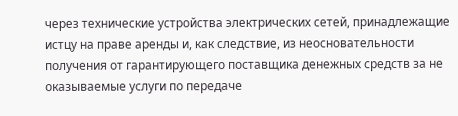через технические устройства электрических сетей, принадлежащие истцу на праве аренды и, как следствие, из неосновательности получения от гарантирующего поставщика денежных средств за не оказываемые услуги по передаче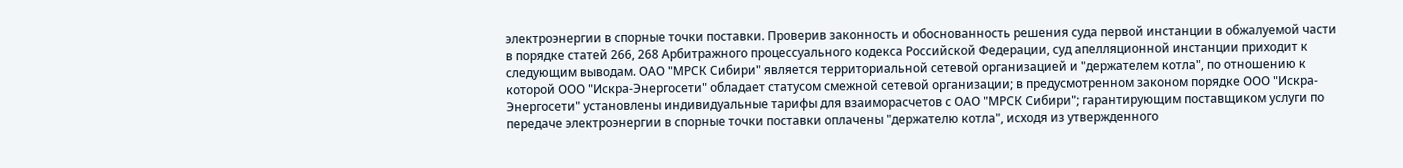электроэнергии в спорные точки поставки. Проверив законность и обоснованность решения суда первой инстанции в обжалуемой части в порядке статей 266, 268 Арбитражного процессуального кодекса Российской Федерации, суд апелляционной инстанции приходит к следующим выводам. ОАО "МРСК Сибири" является территориальной сетевой организацией и "держателем котла", по отношению к которой ООО "Искра-Энергосети" обладает статусом смежной сетевой организации; в предусмотренном законом порядке ООО "Искра-Энергосети" установлены индивидуальные тарифы для взаиморасчетов с ОАО "МРСК Сибири"; гарантирующим поставщиком услуги по передаче электроэнергии в спорные точки поставки оплачены "держателю котла", исходя из утвержденного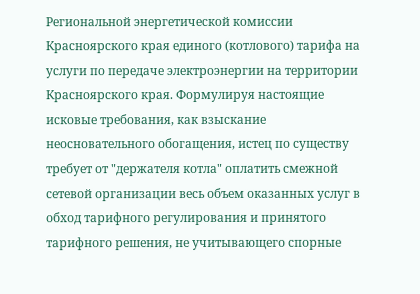Региональной энергетической комиссии Красноярского края единого (котлового) тарифа на услуги по передаче электроэнергии на территории Красноярского края. Формулируя настоящие исковые требования, как взыскание неосновательного обогащения, истец по существу требует от "держателя котла" оплатить смежной сетевой организации весь объем оказанных услуг в обход тарифного регулирования и принятого тарифного решения, не учитывающего спорные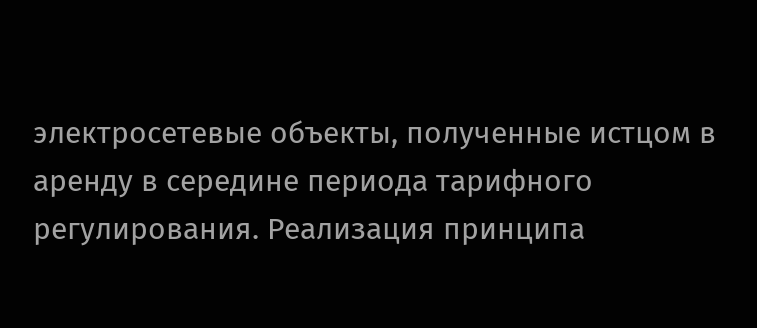электросетевые объекты, полученные истцом в аренду в середине периода тарифного регулирования. Реализация принципа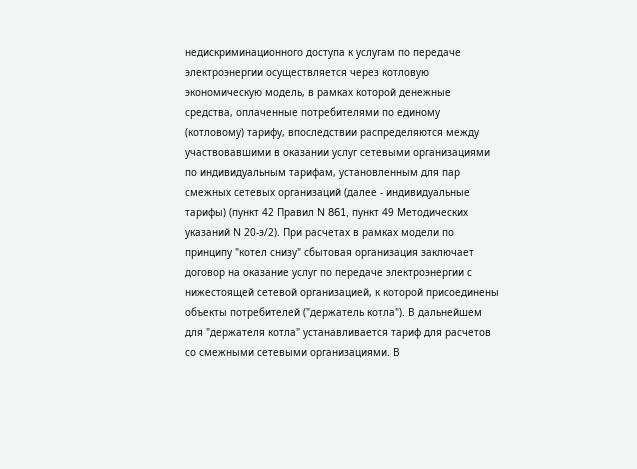недискриминационного доступа к услугам по передаче электроэнергии осуществляется через котловую экономическую модель, в рамках которой денежные средства, оплаченные потребителями по единому (котловому) тарифу, впоследствии распределяются между участвовавшими в оказании услуг сетевыми организациями по индивидуальным тарифам, установленным для пар смежных сетевых организаций (далее - индивидуальные тарифы) (пункт 42 Правил N 861, пункт 49 Методических указаний N 20-э/2). При расчетах в рамках модели по принципу "котел снизу" сбытовая организация заключает договор на оказание услуг по передаче электроэнергии с нижестоящей сетевой организацией, к которой присоединены объекты потребителей ("держатель котла"). В дальнейшем для "держателя котла" устанавливается тариф для расчетов со смежными сетевыми организациями. В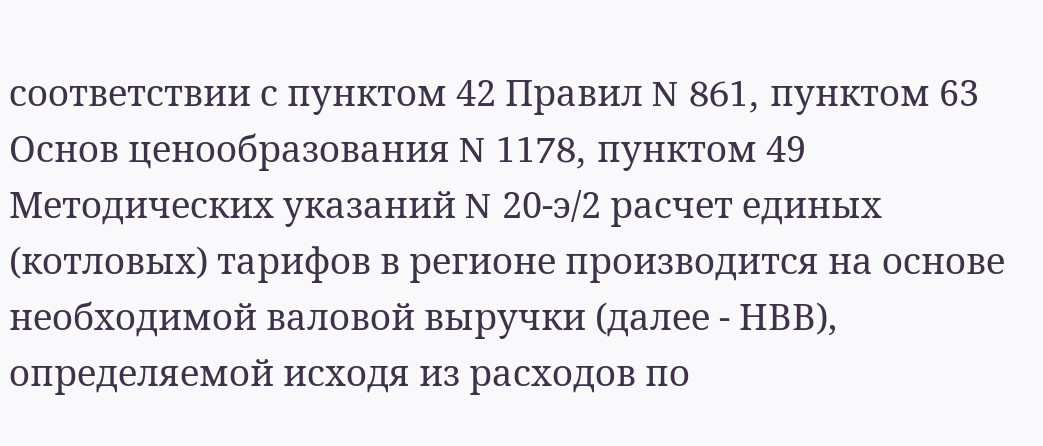соответствии с пунктом 42 Правил N 861, пунктом 63 Основ ценообразования N 1178, пунктом 49 Методических указаний N 20-э/2 расчет единых (котловых) тарифов в регионе производится на основе необходимой валовой выручки (далее - НВВ), определяемой исходя из расходов по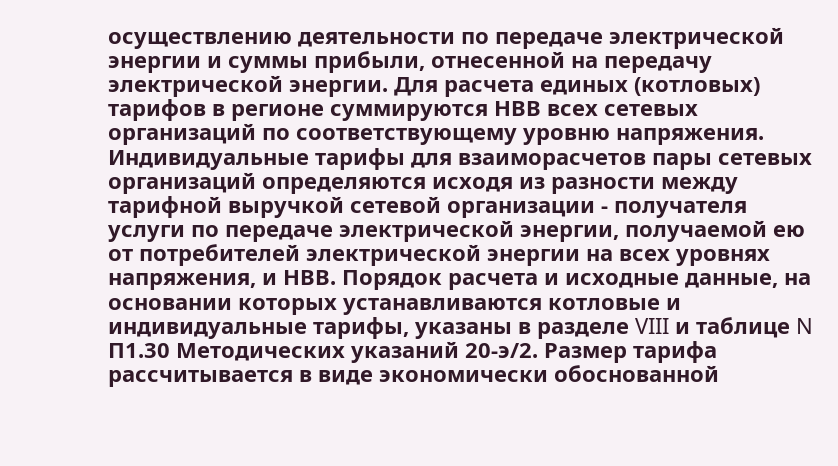осуществлению деятельности по передаче электрической энергии и суммы прибыли, отнесенной на передачу электрической энергии. Для расчета единых (котловых) тарифов в регионе суммируются НВВ всех сетевых организаций по соответствующему уровню напряжения. Индивидуальные тарифы для взаиморасчетов пары сетевых организаций определяются исходя из разности между тарифной выручкой сетевой организации - получателя услуги по передаче электрической энергии, получаемой ею от потребителей электрической энергии на всех уровнях напряжения, и НВВ. Порядок расчета и исходные данные, на основании которых устанавливаются котловые и индивидуальные тарифы, указаны в разделе VIII и таблице N П1.30 Методических указаний 20-э/2. Размер тарифа рассчитывается в виде экономически обоснованной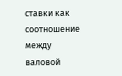ставки как соотношение между валовой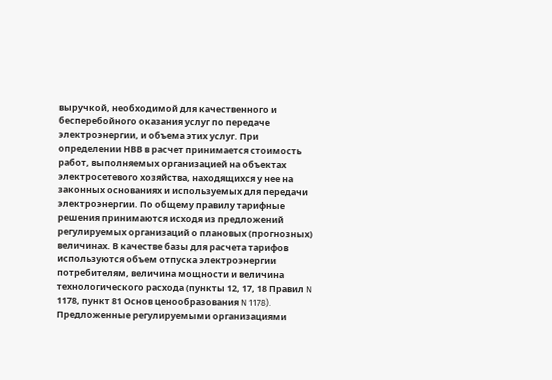выручкой, необходимой для качественного и бесперебойного оказания услуг по передаче электроэнергии, и объема этих услуг. При определении НВВ в расчет принимается стоимость работ, выполняемых организацией на объектах электросетевого хозяйства, находящихся у нее на законных основаниях и используемых для передачи электроэнергии. По общему правилу тарифные решения принимаются исходя из предложений регулируемых организаций о плановых (прогнозных) величинах. В качестве базы для расчета тарифов используются объем отпуска электроэнергии потребителям, величина мощности и величина технологического расхода (пункты 12, 17, 18 Правил N 1178, пункт 81 Основ ценообразования N 1178). Предложенные регулируемыми организациями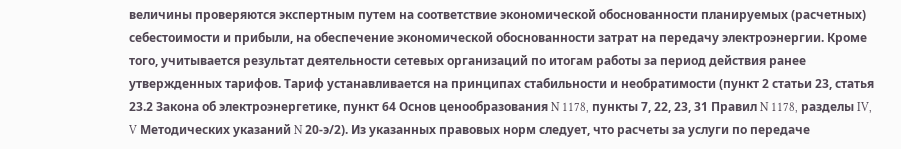величины проверяются экспертным путем на соответствие экономической обоснованности планируемых (расчетных) себестоимости и прибыли, на обеспечение экономической обоснованности затрат на передачу электроэнергии. Кроме того, учитывается результат деятельности сетевых организаций по итогам работы за период действия ранее утвержденных тарифов. Тариф устанавливается на принципах стабильности и необратимости (пункт 2 статьи 23, статья 23.2 Закона об электроэнергетике, пункт 64 Основ ценообразования N 1178, пункты 7, 22, 23, 31 Правил N 1178, разделы IV, V Методических указаний N 20-э/2). Из указанных правовых норм следует, что расчеты за услуги по передаче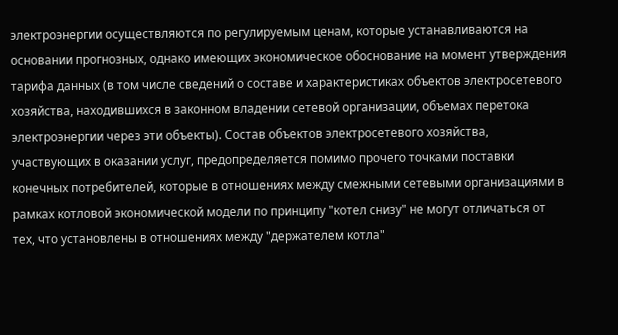электроэнергии осуществляются по регулируемым ценам, которые устанавливаются на основании прогнозных, однако имеющих экономическое обоснование на момент утверждения тарифа данных (в том числе сведений о составе и характеристиках объектов электросетевого хозяйства, находившихся в законном владении сетевой организации, объемах перетока электроэнергии через эти объекты). Состав объектов электросетевого хозяйства, участвующих в оказании услуг, предопределяется помимо прочего точками поставки конечных потребителей, которые в отношениях между смежными сетевыми организациями в рамках котловой экономической модели по принципу "котел снизу" не могут отличаться от тех, что установлены в отношениях между "держателем котла"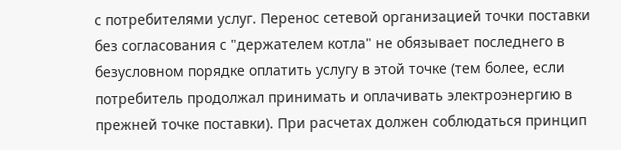с потребителями услуг. Перенос сетевой организацией точки поставки без согласования с "держателем котла" не обязывает последнего в безусловном порядке оплатить услугу в этой точке (тем более, если потребитель продолжал принимать и оплачивать электроэнергию в прежней точке поставки). При расчетах должен соблюдаться принцип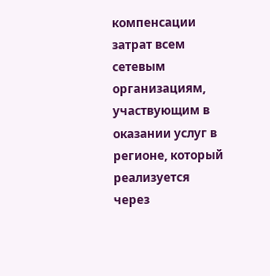компенсации затрат всем сетевым организациям, участвующим в оказании услуг в регионе, который реализуется через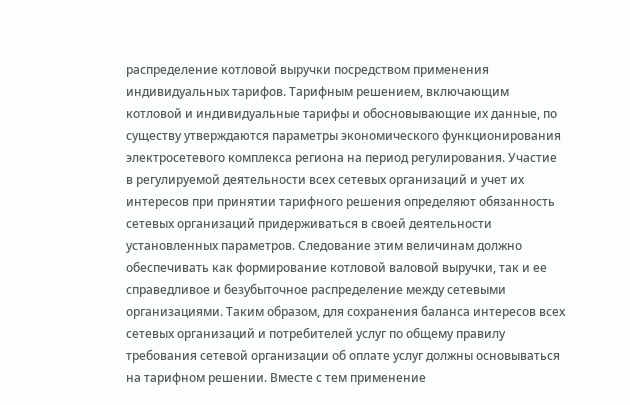распределение котловой выручки посредством применения индивидуальных тарифов. Тарифным решением, включающим котловой и индивидуальные тарифы и обосновывающие их данные, по существу утверждаются параметры экономического функционирования электросетевого комплекса региона на период регулирования. Участие в регулируемой деятельности всех сетевых организаций и учет их интересов при принятии тарифного решения определяют обязанность сетевых организаций придерживаться в своей деятельности установленных параметров. Следование этим величинам должно обеспечивать как формирование котловой валовой выручки, так и ее справедливое и безубыточное распределение между сетевыми организациями. Таким образом, для сохранения баланса интересов всех сетевых организаций и потребителей услуг по общему правилу требования сетевой организации об оплате услуг должны основываться на тарифном решении. Вместе с тем применение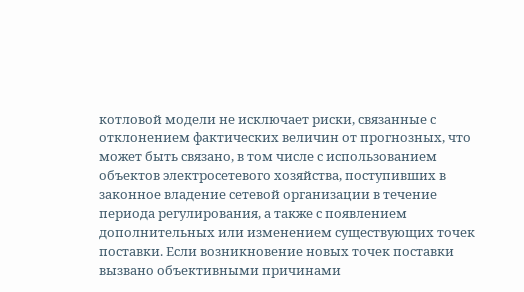котловой модели не исключает риски, связанные с отклонением фактических величин от прогнозных, что может быть связано, в том числе с использованием объектов электросетевого хозяйства, поступивших в законное владение сетевой организации в течение периода регулирования, а также с появлением дополнительных или изменением существующих точек поставки. Если возникновение новых точек поставки вызвано объективными причинами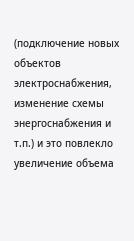(подключение новых объектов электроснабжения, изменение схемы энергоснабжения и т.п.) и это повлекло увеличение объема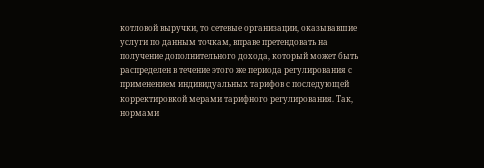котловой выручки, то сетевые организации, оказывавшие услуги по данным точкам, вправе претендовать на получение дополнительного дохода, который может быть распределен в течение этого же периода регулирования с применением индивидуальных тарифов с последующей корректировкой мерами тарифного регулирования. Так, нормами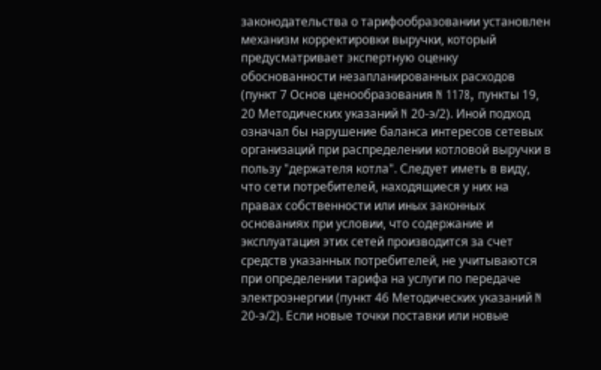законодательства о тарифообразовании установлен механизм корректировки выручки, который предусматривает экспертную оценку обоснованности незапланированных расходов (пункт 7 Основ ценообразования N 1178, пункты 19, 20 Методических указаний N 20-э/2). Иной подход означал бы нарушение баланса интересов сетевых организаций при распределении котловой выручки в пользу "держателя котла". Следует иметь в виду, что сети потребителей, находящиеся у них на правах собственности или иных законных основаниях при условии, что содержание и эксплуатация этих сетей производится за счет средств указанных потребителей, не учитываются при определении тарифа на услуги по передаче электроэнергии (пункт 46 Методических указаний N 20-э/2). Если новые точки поставки или новые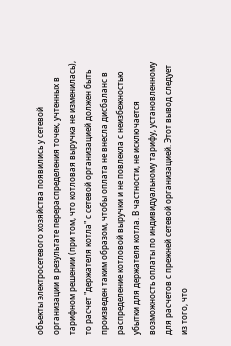объекты электросетевого хозяйства появились у сетевой организации в результате перераспределения точек, учтенных в тарифном решении (при том, что котловая выручка не изменилась), то расчет "держателя котла" с сетевой организацией должен быть произведен таким образом, чтобы оплата не внесла дисбаланс в распределение котловой выручки и не повлекла с неизбежностью убытки для держателя котла. В частности, не исключается возможность оплаты по индивидуальному тарифу, установленному для расчетов с прежней сетевой организацией. Этот вывод следует из того, что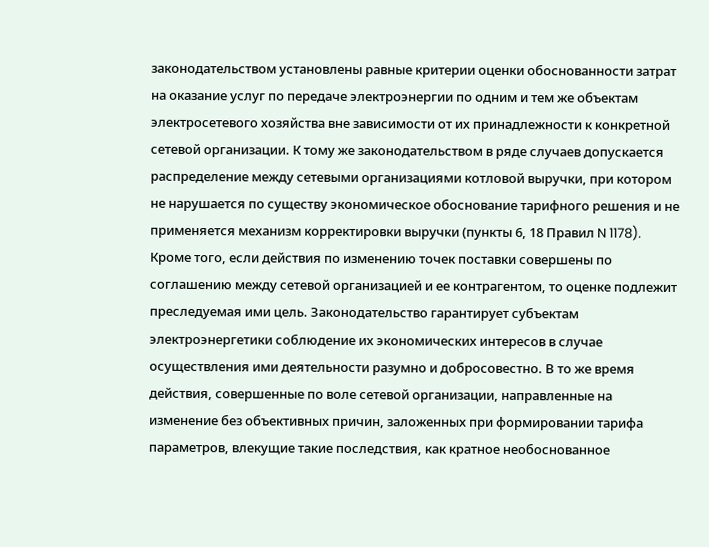законодательством установлены равные критерии оценки обоснованности затрат на оказание услуг по передаче электроэнергии по одним и тем же объектам электросетевого хозяйства вне зависимости от их принадлежности к конкретной сетевой организации. К тому же законодательством в ряде случаев допускается распределение между сетевыми организациями котловой выручки, при котором не нарушается по существу экономическое обоснование тарифного решения и не применяется механизм корректировки выручки (пункты 6, 18 Правил N 1178). Кроме того, если действия по изменению точек поставки совершены по соглашению между сетевой организацией и ее контрагентом, то оценке подлежит преследуемая ими цель. Законодательство гарантирует субъектам электроэнергетики соблюдение их экономических интересов в случае осуществления ими деятельности разумно и добросовестно. В то же время действия, совершенные по воле сетевой организации, направленные на изменение без объективных причин, заложенных при формировании тарифа параметров, влекущие такие последствия, как кратное необоснованное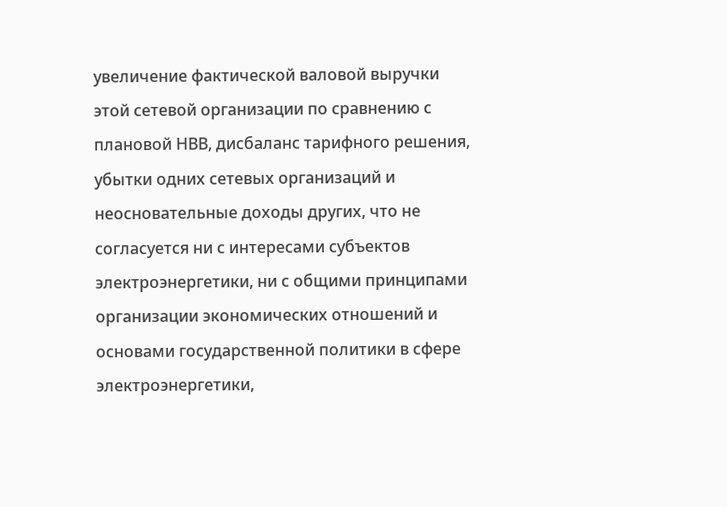увеличение фактической валовой выручки этой сетевой организации по сравнению с плановой НВВ, дисбаланс тарифного решения, убытки одних сетевых организаций и неосновательные доходы других, что не согласуется ни с интересами субъектов электроэнергетики, ни с общими принципами организации экономических отношений и основами государственной политики в сфере электроэнергетики,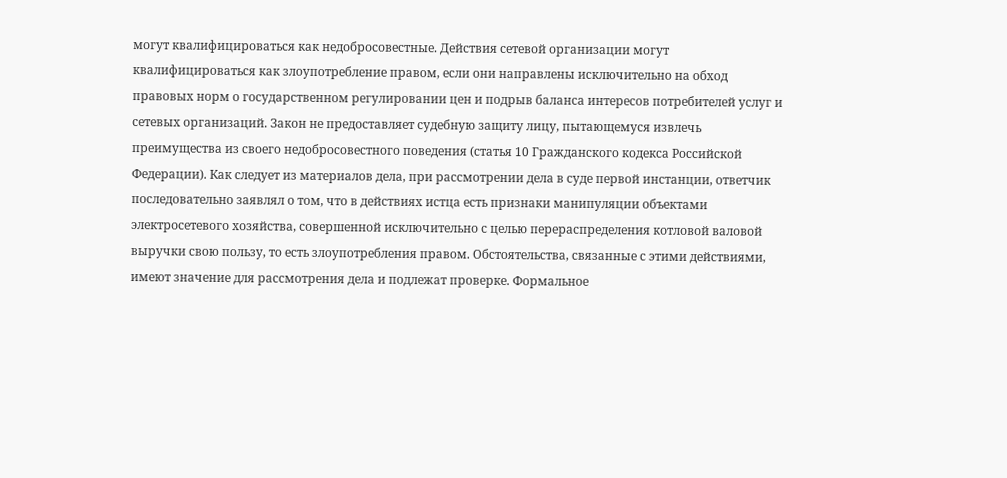могут квалифицироваться как недобросовестные. Действия сетевой организации могут квалифицироваться как злоупотребление правом, если они направлены исключительно на обход правовых норм о государственном регулировании цен и подрыв баланса интересов потребителей услуг и сетевых организаций. Закон не предоставляет судебную защиту лицу, пытающемуся извлечь преимущества из своего недобросовестного поведения (статья 10 Гражданского кодекса Российской Федерации). Как следует из материалов дела, при рассмотрении дела в суде первой инстанции, ответчик последовательно заявлял о том, что в действиях истца есть признаки манипуляции объектами электросетевого хозяйства, совершенной исключительно с целью перераспределения котловой валовой выручки свою пользу, то есть злоупотребления правом. Обстоятельства, связанные с этими действиями, имеют значение для рассмотрения дела и подлежат проверке. Формальное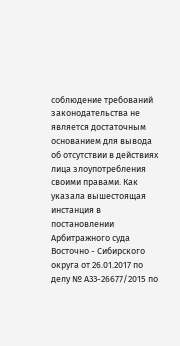соблюдение требований законодательства не является достаточным основанием для вывода об отсутствии в действиях лица злоупотребления своими правами. Как указала вышестоящая инстанция в постановлении Арбитражного суда Восточно - Сибирского округа от 26.01.2017 по делу № А33-26677/2015 по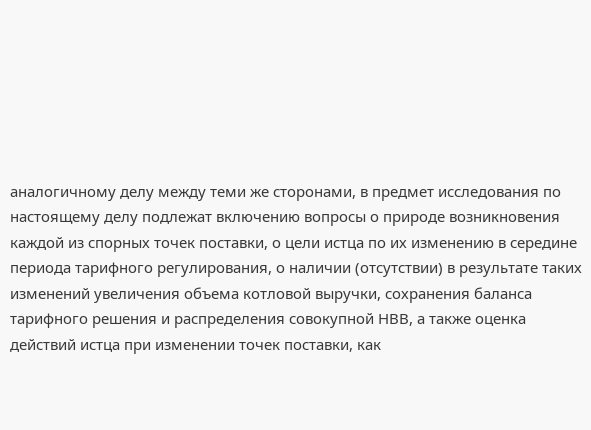аналогичному делу между теми же сторонами, в предмет исследования по настоящему делу подлежат включению вопросы о природе возникновения каждой из спорных точек поставки, о цели истца по их изменению в середине периода тарифного регулирования, о наличии (отсутствии) в результате таких изменений увеличения объема котловой выручки, сохранения баланса тарифного решения и распределения совокупной НВВ, а также оценка действий истца при изменении точек поставки, как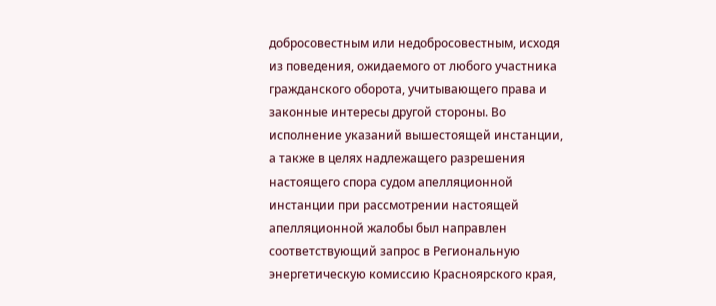добросовестным или недобросовестным, исходя из поведения, ожидаемого от любого участника гражданского оборота, учитывающего права и законные интересы другой стороны. Во исполнение указаний вышестоящей инстанции, а также в целях надлежащего разрешения настоящего спора судом апелляционной инстанции при рассмотрении настоящей апелляционной жалобы был направлен соответствующий запрос в Региональную энергетическую комиссию Красноярского края,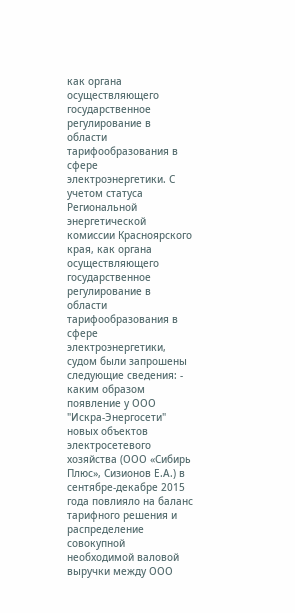как органа осуществляющего государственное регулирование в области тарифообразования в сфере электроэнергетики. С учетом статуса Региональной энергетической комиссии Красноярского края, как органа осуществляющего государственное регулирование в области тарифообразования в сфере электроэнергетики, судом были запрошены следующие сведения: - каким образом появление у ООО "Искра-Энергосети" новых объектов электросетевого хозяйства (ООО «Сибирь Плюс», Сизионов Е.А.) в сентябре-декабре 2015 года повлияло на баланс тарифного решения и распределение совокупной необходимой валовой выручки между ООО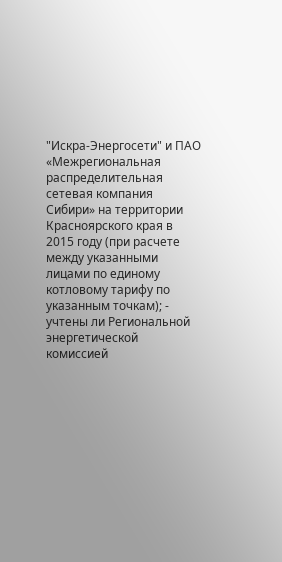"Искра-Энергосети" и ПАО «Межрегиональная распределительная сетевая компания Сибири» на территории Красноярского края в 2015 году (при расчете между указанными лицами по единому котловому тарифу по указанным точкам); - учтены ли Региональной энергетической комиссией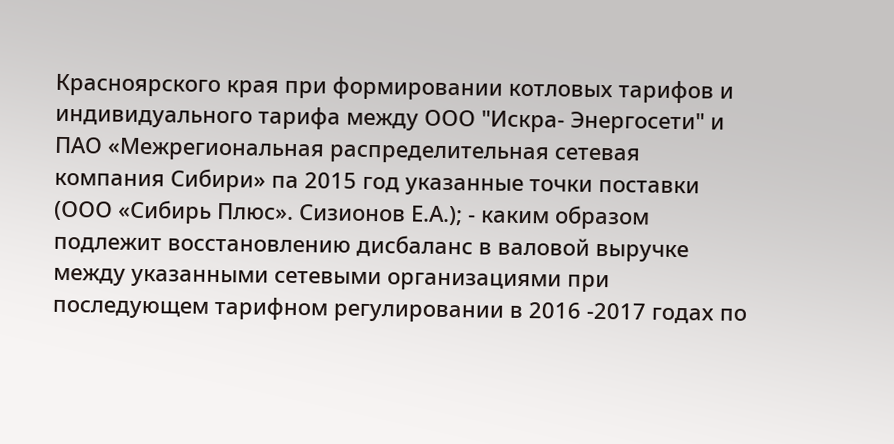Красноярского края при формировании котловых тарифов и индивидуального тарифа между ООО "Искра- Энергосети" и ПАО «Межрегиональная распределительная сетевая компания Сибири» па 2015 год указанные точки поставки (ООО «Сибирь Плюс». Сизионов Е.А.); - каким образом подлежит восстановлению дисбаланс в валовой выручке между указанными сетевыми организациями при последующем тарифном регулировании в 2016 -2017 годах по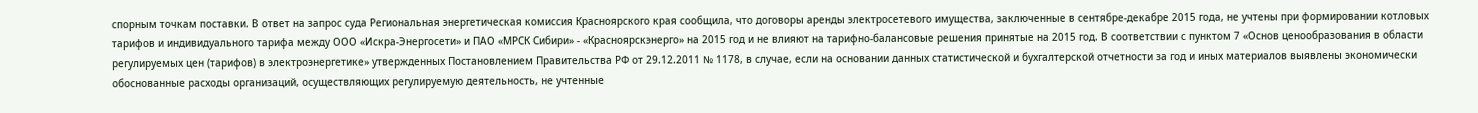спорным точкам поставки. В ответ на запрос суда Региональная энергетическая комиссия Красноярского края сообщила, что договоры аренды электросетевого имущества, заключенные в сентябре-декабре 2015 года, не учтены при формировании котловых тарифов и индивидуального тарифа между ООО «Искра-Энергосети» и ПАО «МРСК Сибири» - «Красноярскэнерго» на 2015 год и не влияют на тарифно-балансовые решения принятые на 2015 год. В соответствии с пунктом 7 «Основ ценообразования в области регулируемых цен (тарифов) в электроэнергетике» утвержденных Постановлением Правительства РФ от 29.12.2011 № 1178, в случае, если на основании данных статистической и бухгалтерской отчетности за год и иных материалов выявлены экономически обоснованные расходы организаций, осуществляющих регулируемую деятельность, не учтенные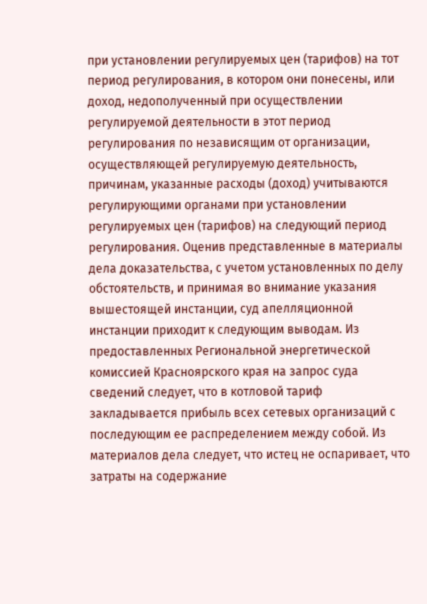при установлении регулируемых цен (тарифов) на тот период регулирования, в котором они понесены, или доход, недополученный при осуществлении регулируемой деятельности в этот период регулирования по независящим от организации, осуществляющей регулируемую деятельность, причинам, указанные расходы (доход) учитываются регулирующими органами при установлении регулируемых цен (тарифов) на следующий период регулирования. Оценив представленные в материалы дела доказательства, с учетом установленных по делу обстоятельств, и принимая во внимание указания вышестоящей инстанции, суд апелляционной инстанции приходит к следующим выводам. Из предоставленных Региональной энергетической комиссией Красноярского края на запрос суда сведений следует, что в котловой тариф закладывается прибыль всех сетевых организаций с последующим ее распределением между собой. Из материалов дела следует, что истец не оспаривает, что затраты на содержание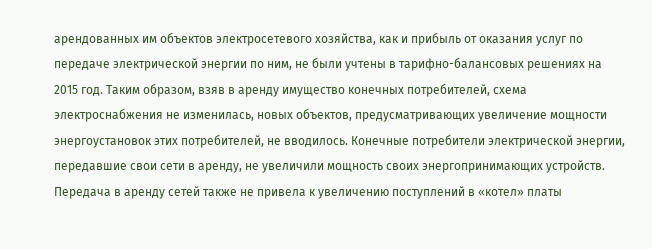арендованных им объектов электросетевого хозяйства, как и прибыль от оказания услуг по передаче электрической энергии по ним, не были учтены в тарифно-балансовых решениях на 2015 год. Таким образом, взяв в аренду имущество конечных потребителей, схема электроснабжения не изменилась, новых объектов, предусматривающих увеличение мощности энергоустановок этих потребителей, не вводилось. Конечные потребители электрической энергии, передавшие свои сети в аренду, не увеличили мощность своих энергопринимающих устройств. Передача в аренду сетей также не привела к увеличению поступлений в «котел» платы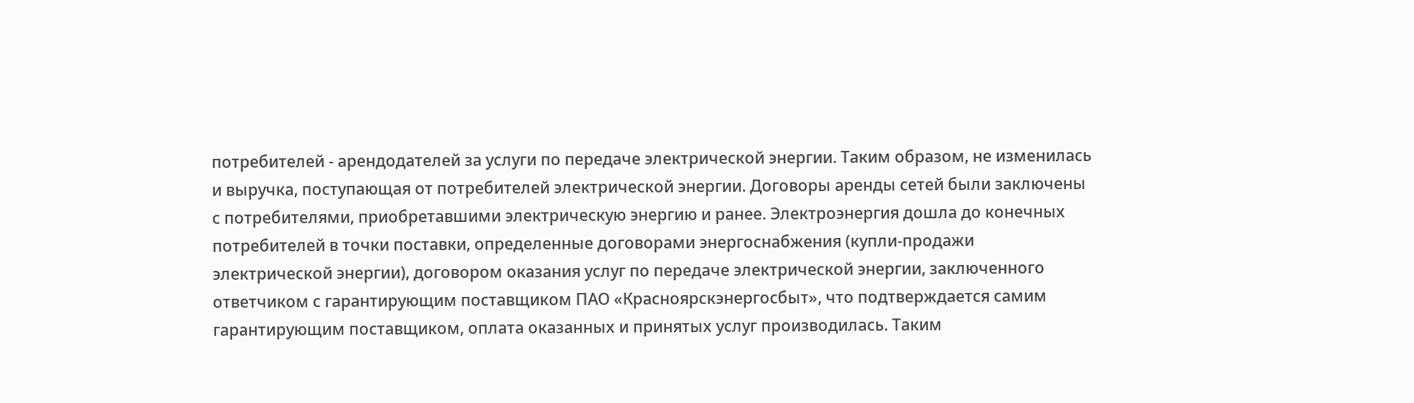потребителей - арендодателей за услуги по передаче электрической энергии. Таким образом, не изменилась и выручка, поступающая от потребителей электрической энергии. Договоры аренды сетей были заключены с потребителями, приобретавшими электрическую энергию и ранее. Электроэнергия дошла до конечных потребителей в точки поставки, определенные договорами энергоснабжения (купли-продажи электрической энергии), договором оказания услуг по передаче электрической энергии, заключенного ответчиком с гарантирующим поставщиком ПАО «Красноярскэнергосбыт», что подтверждается самим гарантирующим поставщиком, оплата оказанных и принятых услуг производилась. Таким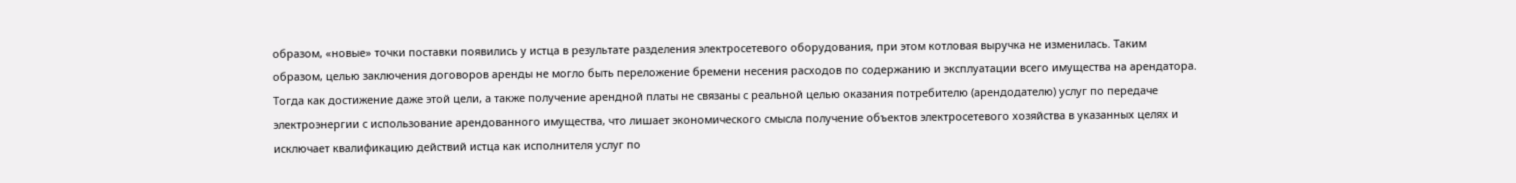образом, «новые» точки поставки появились у истца в результате разделения электросетевого оборудования, при этом котловая выручка не изменилась. Таким образом, целью заключения договоров аренды не могло быть переложение бремени несения расходов по содержанию и эксплуатации всего имущества на арендатора. Тогда как достижение даже этой цели, а также получение арендной платы не связаны с реальной целью оказания потребителю (арендодателю) услуг по передаче электроэнергии с использование арендованного имущества, что лишает экономического смысла получение объектов электросетевого хозяйства в указанных целях и исключает квалификацию действий истца как исполнителя услуг по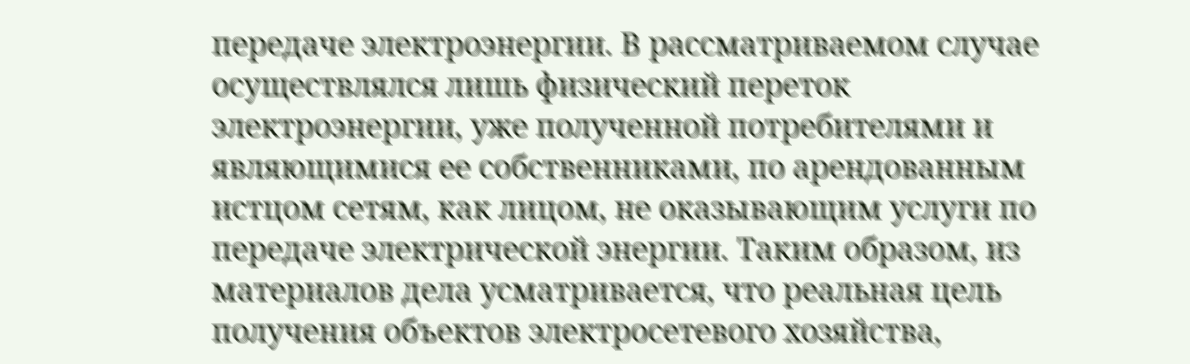передаче электроэнергии. В рассматриваемом случае осуществлялся лишь физический переток электроэнергии, уже полученной потребителями и являющимися ее собственниками, по арендованным истцом сетям, как лицом, не оказывающим услуги по передаче электрической энергии. Таким образом, из материалов дела усматривается, что реальная цель получения объектов электросетевого хозяйства,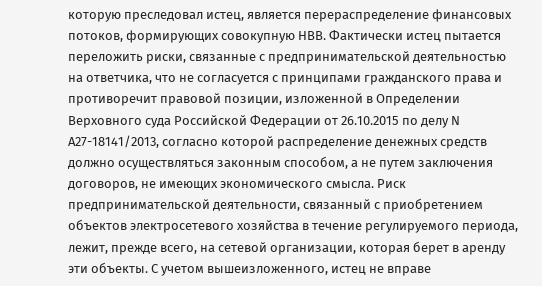которую преследовал истец, является перераспределение финансовых потоков, формирующих совокупную НВВ. Фактически истец пытается переложить риски, связанные с предпринимательской деятельностью на ответчика, что не согласуется с принципами гражданского права и противоречит правовой позиции, изложенной в Определении Верховного суда Российской Федерации от 26.10.2015 по делу N А27-18141/2013, согласно которой распределение денежных средств должно осуществляться законным способом, а не путем заключения договоров, не имеющих экономического смысла. Риск предпринимательской деятельности, связанный с приобретением объектов электросетевого хозяйства в течение регулируемого периода, лежит, прежде всего, на сетевой организации, которая берет в аренду эти объекты. С учетом вышеизложенного, истец не вправе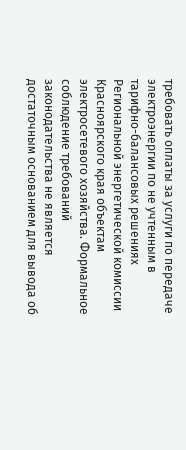требовать оплаты за услуги по передаче электроэнергии по не учтенным в тарифно-балансовых решениях Региональной энергетической комиссии Красноярского края объектам электросетевого хозяйства. Формальное соблюдение требований законодательства не является достаточным основанием для вывода об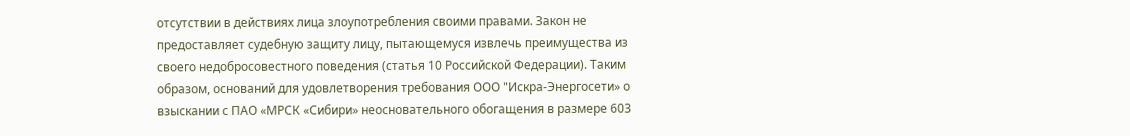отсутствии в действиях лица злоупотребления своими правами. Закон не предоставляет судебную защиту лицу, пытающемуся извлечь преимущества из своего недобросовестного поведения (статья 10 Российской Федерации). Таким образом, оснований для удовлетворения требования ООО "Искра-Энергосети» о взыскании с ПАО «МРСК «Сибири» неосновательного обогащения в размере 603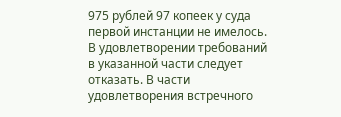975 рублей 97 копеек у суда первой инстанции не имелось. В удовлетворении требований в указанной части следует отказать. В части удовлетворения встречного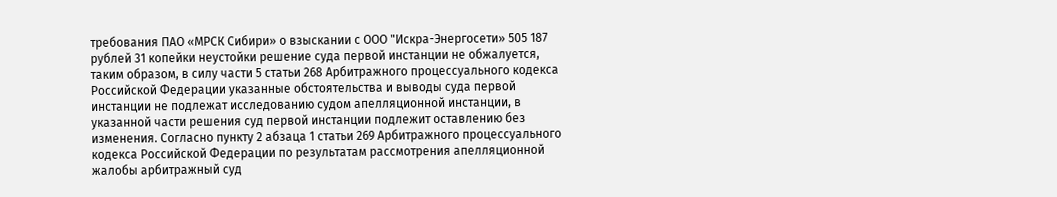требования ПАО «МРСК Сибири» о взыскании с ООО "Искра-Энергосети» 505 187 рублей 31 копейки неустойки решение суда первой инстанции не обжалуется, таким образом, в силу части 5 статьи 268 Арбитражного процессуального кодекса Российской Федерации указанные обстоятельства и выводы суда первой инстанции не подлежат исследованию судом апелляционной инстанции, в указанной части решения суд первой инстанции подлежит оставлению без изменения. Согласно пункту 2 абзаца 1 статьи 269 Арбитражного процессуального кодекса Российской Федерации по результатам рассмотрения апелляционной жалобы арбитражный суд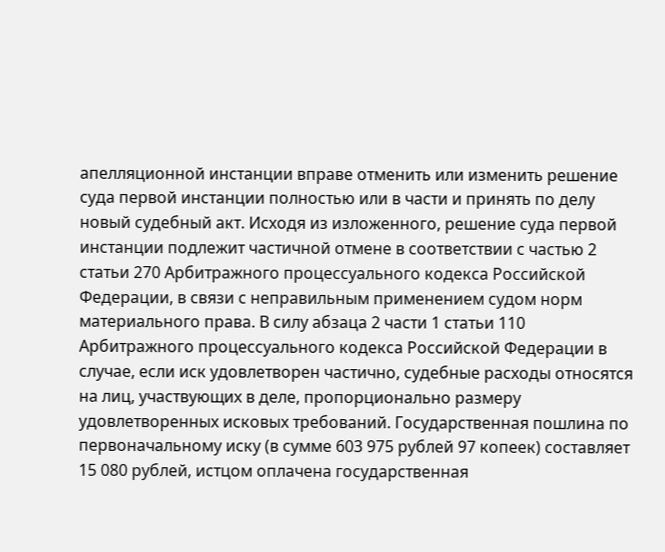апелляционной инстанции вправе отменить или изменить решение суда первой инстанции полностью или в части и принять по делу новый судебный акт. Исходя из изложенного, решение суда первой инстанции подлежит частичной отмене в соответствии с частью 2 статьи 270 Арбитражного процессуального кодекса Российской Федерации, в связи с неправильным применением судом норм материального права. В силу абзаца 2 части 1 статьи 110 Арбитражного процессуального кодекса Российской Федерации в случае, если иск удовлетворен частично, судебные расходы относятся на лиц, участвующих в деле, пропорционально размеру удовлетворенных исковых требований. Государственная пошлина по первоначальному иску (в сумме 603 975 рублей 97 копеек) составляет 15 080 рублей, истцом оплачена государственная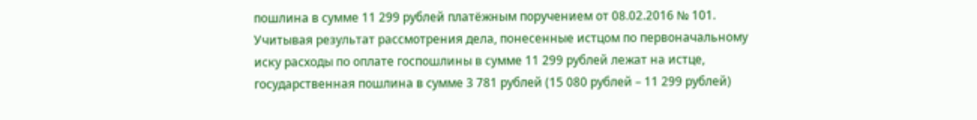пошлина в сумме 11 299 рублей платёжным поручением от 08.02.2016 № 101. Учитывая результат рассмотрения дела, понесенные истцом по первоначальному иску расходы по оплате госпошлины в сумме 11 299 рублей лежат на истце, государственная пошлина в сумме 3 781 рублей (15 080 рублей – 11 299 рублей)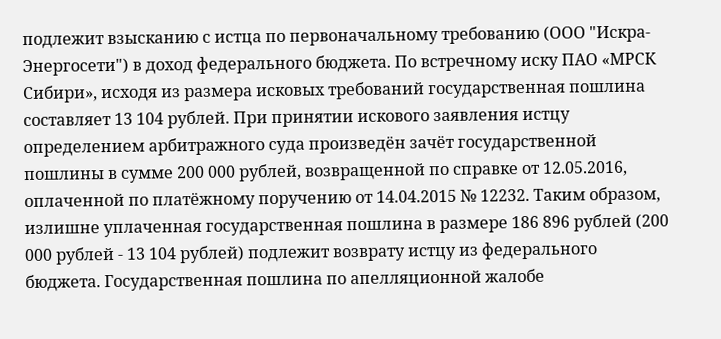подлежит взысканию с истца по первоначальному требованию (ООО "Искра-Энергосети") в доход федерального бюджета. По встречному иску ПАО «МРСК Сибири», исходя из размера исковых требований государственная пошлина составляет 13 104 рублей. При принятии искового заявления истцу определением арбитражного суда произведён зачёт государственной пошлины в сумме 200 000 рублей, возвращенной по справке от 12.05.2016, оплаченной по платёжному поручению от 14.04.2015 № 12232. Таким образом, излишне уплаченная государственная пошлина в размере 186 896 рублей (200 000 рублей - 13 104 рублей) подлежит возврату истцу из федерального бюджета. Государственная пошлина по апелляционной жалобе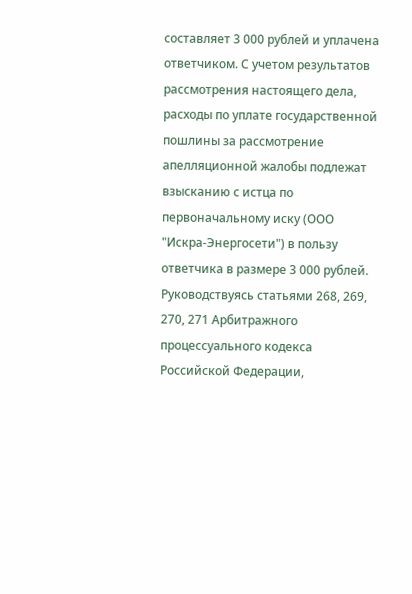составляет 3 000 рублей и уплачена ответчиком. С учетом результатов рассмотрения настоящего дела, расходы по уплате государственной пошлины за рассмотрение апелляционной жалобы подлежат взысканию с истца по первоначальному иску (ООО "Искра-Энергосети") в пользу ответчика в размере 3 000 рублей. Руководствуясь статьями 268, 269, 270, 271 Арбитражного процессуального кодекса Российской Федерации,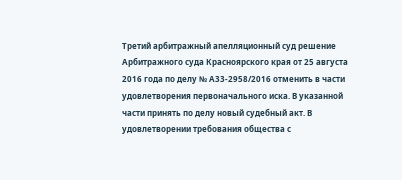Третий арбитражный апелляционный суд решение Арбитражного суда Красноярского края от 25 августа 2016 года по делу № А33-2958/2016 отменить в части удовлетворения первоначального иска. В указанной части принять по делу новый судебный акт. В удовлетворении требования общества с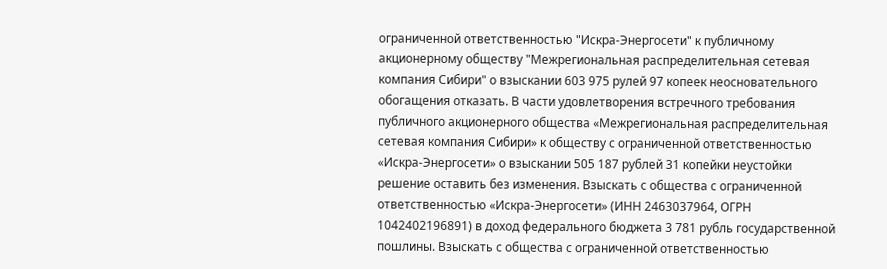ограниченной ответственностью "Искра-Энергосети" к публичному акционерному обществу "Межрегиональная распределительная сетевая компания Сибири" о взыскании 603 975 рулей 97 копеек неосновательного обогащения отказать. В части удовлетворения встречного требования публичного акционерного общества «Межрегиональная распределительная сетевая компания Сибири» к обществу с ограниченной ответственностью «Искра-Энергосети» о взыскании 505 187 рублей 31 копейки неустойки решение оставить без изменения. Взыскать с общества с ограниченной ответственностью «Искра-Энергосети» (ИНН 2463037964, ОГРН 1042402196891) в доход федерального бюджета 3 781 рубль государственной пошлины. Взыскать с общества с ограниченной ответственностью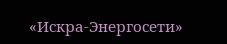«Искра-Энергосети»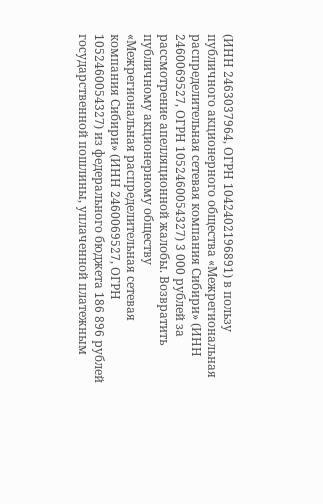(ИНН 2463037964, ОГРН 1042402196891) в пользу публичного акционерного общества «Межрегиональная распределительная сетевая компания Сибири» (ИНН 2460069527, ОГРН 1052460054327) 3 000 рублей за рассмотрение апелляционной жалобы. Возвратить публичному акционерному обществу «Межрегиональная распределительная сетевая компания Сибири» (ИНН 2460069527, ОГРН 1052460054327) из федерального бюджета 186 896 рублей государственной пошлины, уплаченной платежным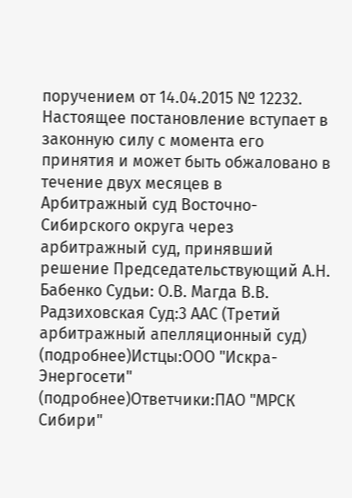поручением от 14.04.2015 № 12232. Настоящее постановление вступает в законную силу с момента его принятия и может быть обжаловано в течение двух месяцев в Арбитражный суд Восточно-Сибирского округа через арбитражный суд, принявший решение Председательствующий А.Н. Бабенко Судьи: О.В. Магда В.В. Радзиховская Суд:3 ААС (Третий арбитражный апелляционный суд) (подробнее)Истцы:ООО "Искра-Энергосети" (подробнее)Ответчики:ПАО "МРСК Сибири"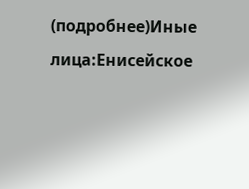(подробнее)Иные лица:Енисейское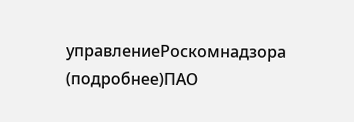управлениеРоскомнадзора (подробнее)ПАО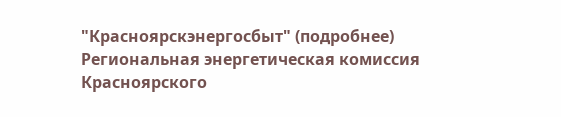"Красноярскэнергосбыт" (подробнее) Региональная энергетическая комиссия Красноярского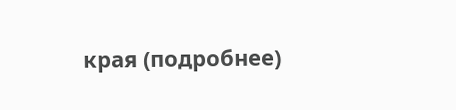края (подробнее)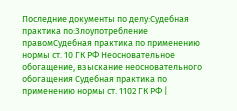Последние документы по делу:Судебная практика по:Злоупотребление правомСудебная практика по применению нормы ст. 10 ГК РФ Неосновательное обогащение, взыскание неосновательного обогащения Судебная практика по применению нормы ст. 1102 ГК РФ |